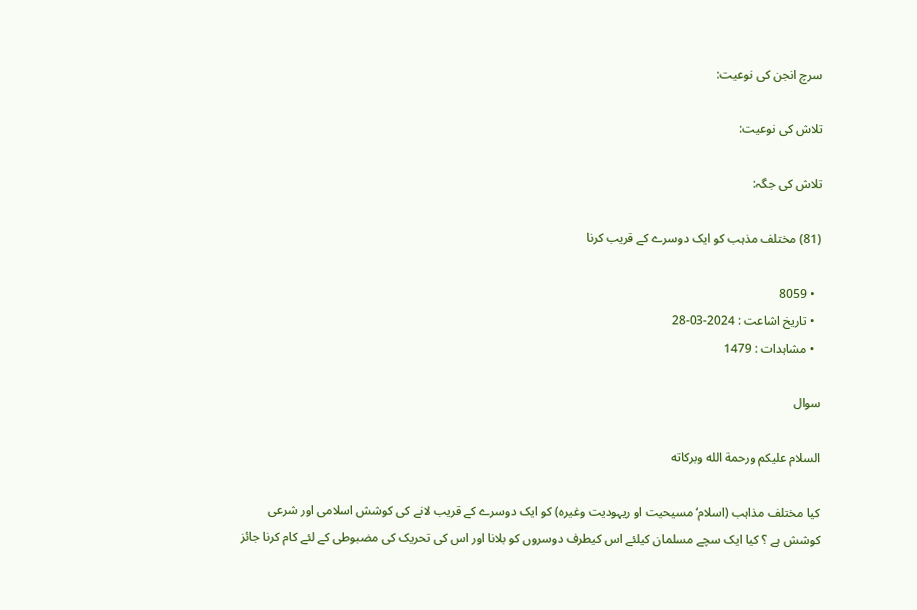سرچ انجن کی نوعیت:

تلاش کی نوعیت:

تلاش کی جگہ:

(81) مختلف مذہب کو ایک دوسرے کے قریب کرنا

  • 8059
  • تاریخ اشاعت : 2024-03-28
  • مشاہدات : 1479

سوال

السلام عليكم ورحمة الله وبركاته

کیا مختلف مذاہب (اسلام‘ مسیحیت او ریہودیت وغیرہ) کو ایک دوسرے کے قریب لانے کی کوشش اسلامی اور شرعی کوشش ہے ؟ کیا ایک سچے مسلمان کیلئے اس کیطرف دوسروں کو بلانا اور اس کی تحریک کی مضبوطی کے لئے کام کرنا جائز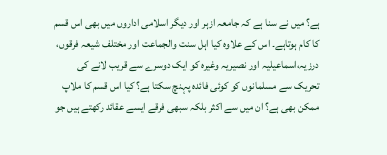ہے؟ میں نے سنا ہے کہ جامعہ ازہر اور دیگر اسلامی اداروں میں بھی اس قسم کا کام ہوتاہے۔ اس کے علاوہ کیا اہل سنت والجماعت اور مختلف شیعہ فرقوں، درزیہ،اسماعیلیہ اور نصیریہ وغیرہ کو ایک دوسرے سے قریب لانے کی تحریک سے مسلمانوں کو کوئی فائدہ پہنچ سکتا ہے؟ کیا اس قسم کا ملاپ ممکن بھی ہے؟ ان میں سے اکثر بلکہ سبھی فرقے ایسے عقائد رکھتے ہیں جو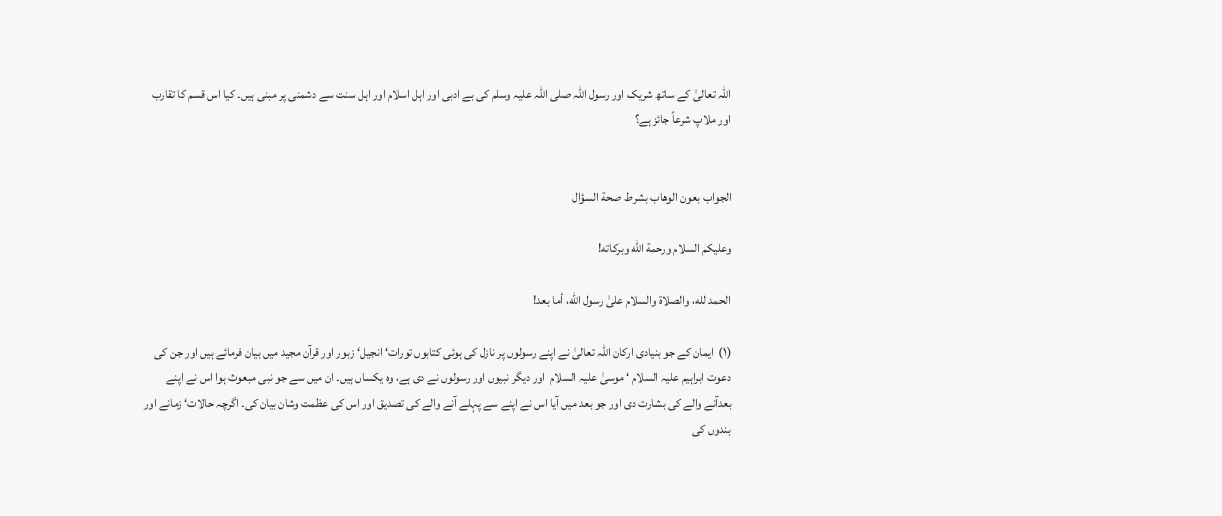اللہ تعالیٰ کے ساتھ شریک اور رسول اللہ صلی اللہ علیہ وسلم کی بے ادبی اور اہل اسلام اور اہل سنت سے دشمنی پر مبنی ہیں۔ کیا اس قسم کا تقارب اور ملاپ شرعاً جائز ہے؟


الجواب بعون الوهاب بشرط صحة السؤال

وعلیکم السلام ورحمة الله وبرکاته!

الحمد لله، والصلاة والسلام علىٰ رسول الله، أما بعد!

(۱)  ایمان کے جو بنیادی ارکان اللہ تعالیٰ نے اپنے رسولوں پر نازل کی ہوئی کتابوں تورات‘ انجیل‘ زبور اور قرآن مجید میں بیان فرمائے ہیں اور جن کی دعوت ابراہیم علیہ السلام ‘ موسیٰ علیہ السلام  اور دیگر نبیوں اور رسولوں نے دی ہے، وہ یکساں ہیں۔ ان میں سے جو نبی مبعوث ہوا اس نے اپنے بعدآنے والے کی بشارت دی اور جو بعد میں آیا اس نے اپنے سے پہلے آنے والے کی تصدیق اور اس کی عظمت وشان بیان کی۔ اگرچہ حالات‘ زمانے اور بندوں کی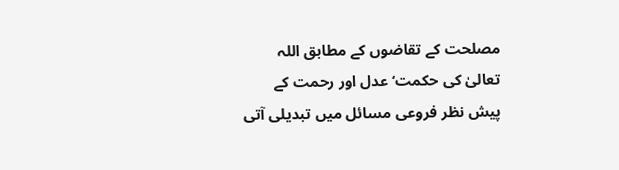مصلحت کے تقاضوں کے مطابق اللہ تعالیٰ کی حکمت‘ عدل اور رحمت کے پیش نظر فروعی مسائل میں تبدیلی آتی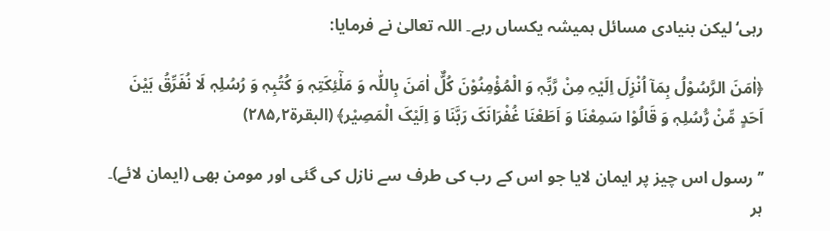رہی‘ لیکن بنیادی مسائل ہمیشہ یکساں رہے۔ اللہ تعالیٰ نے فرمایا:

﴿اٰمَنَ الرَّسُوْلُ بِمَآ اُنْزِلَ اِلَیْہِ مِنْ رَّبِّہٖ وَ الْمُؤْمِنُوْنَ کُلٌّ اٰمَنَ بِاللّٰہ وَ مَلٰٓئِکَتِہٖ وَ کُتُبِہٖ وَ رُسُلِہٖ لَا نُفَرِّقُ بَیْنَ اَحَدٍ مِّنْ رُّسُلِہٖ وَ قَالُوْا سَمِعْنَا وَ اَطَعْنَا غُفْرَانَکَ رَبَّنَا وَ اِلَیْکَ الْمَصِیْر﴾ (البقرۃ۲؍۲۸۵)

’’رسول اس چیز پر ایمان لایا جو اس کے رب کی طرف سے نازل کی گئی اور مومن بھی (ایمان لائے)۔ ہر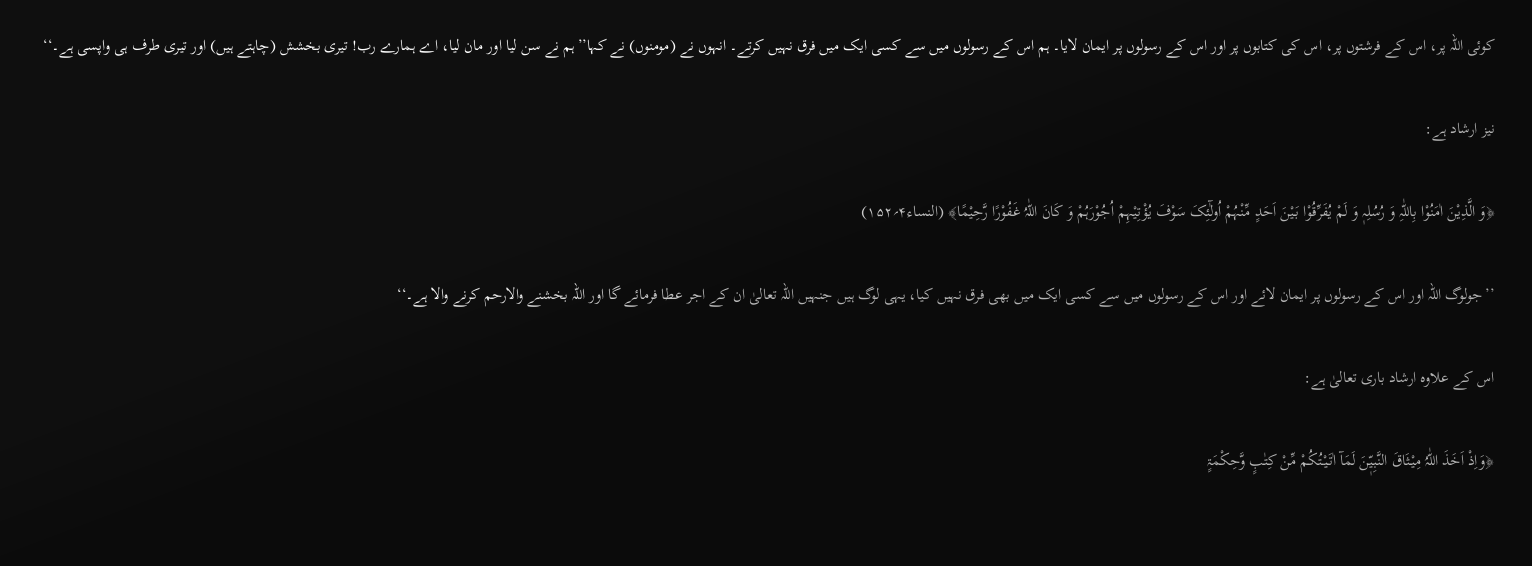کوئی اللہ پر، اس کے فرشتوں پر، اس کی کتابوں پر اور اس کے رسولوں پر ایمان لایا۔ ہم اس کے رسولوں میں سے کسی ایک میں فرق نہیں کرتے۔ انہوں نے (مومنوں) نے کہا’’ہم نے سن لیا اور مان لیا، اے ہمارے رب! تیری بخشش (چاہتے ہیں) اور تیری طرف ہی واپسی ہے۔‘‘

نیز ارشاد ہے:

﴿وَ الَّذِیْنَ اٰمَنُوْا بِاللّٰہِ وَ رُسُلِہٖ وَ لَمْ یُفَرِّقُوْا بَیْنَ اَحَدٍ مِّنْہُمْ اُولٰٓئِکَ سَوْفَ یُؤْتِیْہِمْ اُجُوْرَہُمْ وَ کَانَ اللّٰہُ غَفُوْرًا رَّحِیْمًا﴾ (النساء۴؍۱۵۲)

’’جولوگ اللہ اور اس کے رسولوں پر ایمان لائے اور اس کے رسولوں میں سے کسی ایک میں بھی فرق نہیں کیا، یہی لوگ ہیں جنہیں اللہ تعالیٰ ان کے اجر عطا فرمائے گا اور اللہ بخشنے والارحم کرنے والا ہے۔‘‘

اس کے علاوہ ارشاد باری تعالیٰ ہے:

﴿وَاِذْ اَخَذَ اللّٰہُ مِیْثَاقَ النَّبِیّٖنَ لَمَآ اٰتَیْتُکُمْ مِّنْ کِتٰبٍ وَّحِکْمَۃٍ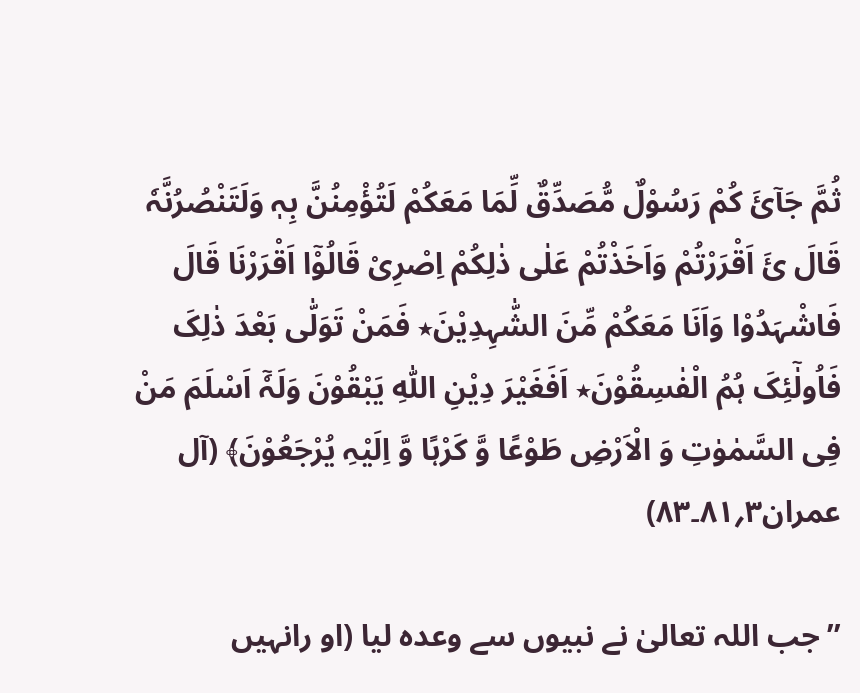ثُمَّ جَآئَ کُمْ رَسُوْلٌ مُّصَدِّقٌ لِّمَا مَعَکُمْ لَتُؤْمِنُنَّ بِہٖ وَلَتَنْصُرُنَّہٗ قَالَ ئَ اَقْرَرْتُمْ وَاَخَذْتُمْ عَلٰی ذٰلِکُمْ اِصْرِیْ قَالُوْٓا اَقْرَرْنَا قَالَ فَاشْہَدُوْا وَاَنَا مَعَکُمْ مِّنَ الشّٰہِدِیْنَ٭ فَمَنْ تَوَلّٰی بَعْدَ ذٰلِکَ فَاُولٰٓئِکَ ہُمُ الْفٰسِقُوْنَ٭ اَفَغَیْرَ دِیْنِ اللّٰہِ یَبْقُوْنَ وَلَہٗٓ اَسْلَمَ مَنْ فِی السَّمٰوٰتِ وَ الْاَرْضِ طَوْعًا وَّ کَرْہًا وَّ اِلَیْہِ یُرْجَعُوْنَ﴾ (آل عمران۳؍۸۱۔۸۳)

’’جب اللہ تعالیٰ نے نبیوں سے وعدہ لیا (او رانہیں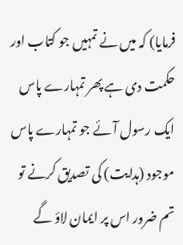فرمایا) کہ میں نے تمہیں جو کتاب اور حکمت دی ہے پھر تمہارے پاس ایک رسول آئے جو تمہارے پاس موجود (ہدایت) کی تصدیق کرنے تو تم ضرور اس پر ایمان لاؤ گے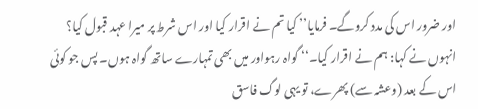اور ضرور اس کی مدد کروگے۔ فرمایا’’ کیا تم نے اقرار کیا اور اس شرط پر میرا عہد قبول کیا؟ انہوں نے کہا: ہم نے اقرار کیا۔‘‘ گواہ رہواور میں بھی تمہارے ساتھ گواہ ہوں۔ پس جو کوئی اس کے بعد (وعشہ سے) پھرے، تو یہی لوگ فاسق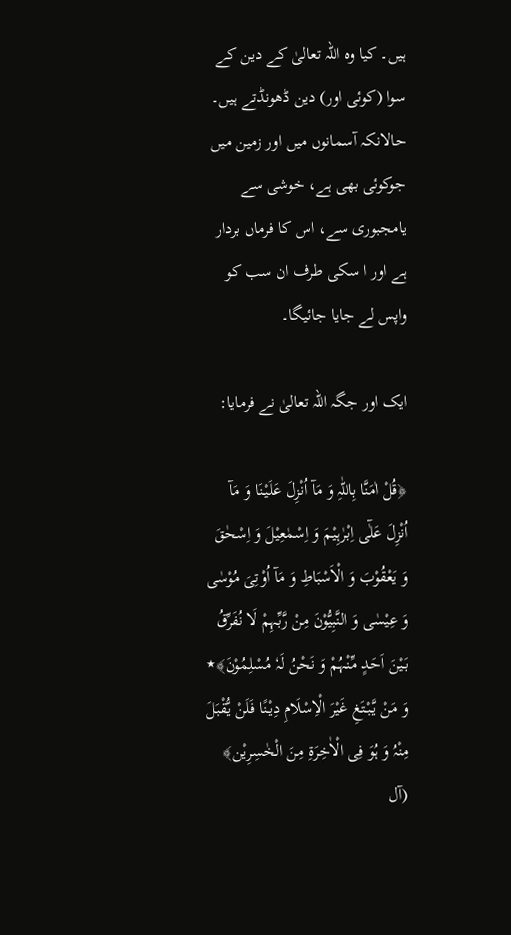ہیں۔ کیا وہ اللہ تعالیٰ کے دین کے سوا (کوئی اور) دین ڈھونڈتے ہیں۔ حالانکہ آسمانوں میں اور زمین میں جوکوئی بھی ہے، خوشی سے یامجبوری سے، اس کا فرماں بردار ہے اور ا سکی طرف ان سب کو واپس لے جایا جائیگا۔

ایک اور جگہ اللہ تعالیٰ نے فرمایا:

﴿قُلْ اٰمَنَّا بِاللّٰہِ وَ مَآ اُنْزِلَ عَلَیْنَا وَ مَآ  اُنْزِلَ عَلٰٓی اِبْرٰہِیْمَ وَ اِسْمٰعِیْلَ وَ اِسْحٰقَ وَ یَعْقُوْبَ وَ الْاَسْبَاطِ وَ مَآ اُوْتِیَ مُوْسٰی وَ عِیْسٰی وَ النَّبِیُّوْنَ مِنْ رَّبِّہِمْ لَا نُفَرِّقُ بَیْنَ اَحَدٍ مِّنْہُمْ وَ نَحْنُ لَہٗ مُسْلِمُوْنَ﴾٭ وَ مَنْ یَّبْتَغِ غَیْرَ الْاِسْلَامِ دِیْنًا فَلَنْ یُّقْبَلَ مِنْہُ وَ ہُوَ فِی الْاٰخِرَۃِ مِنَ الْخٰسِرِیْن﴾ (آل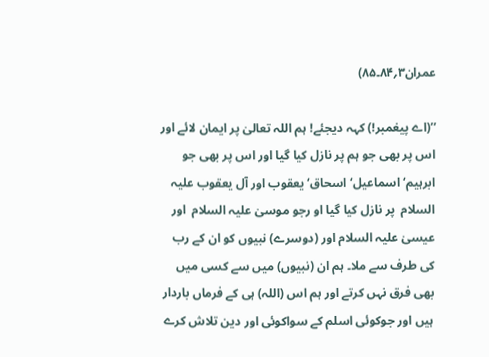عمران۳؍۸۴۔۸۵)

’’(اے پیغمبر!) کہہ دیجئے! ہم اللہ تعالیٰ پر ایمان لائے اور اس پر بھی جو ہم پر نازل کیا گیا اور اس پر بھی جو ابرہیم‘ اسماعیل‘ اسحاق‘ یعقوب اور آل یعقوب علیہ السلام  پر نازل کیا گیا او رجو موسیٰ علیہ السلام  اور عیسیٰ علیہ السلام اور (دوسرے) نبیوں کو ان کے رب کی طرف سے ملا۔ ہم ان (نبیوں) میں سے کسی میں بھی فرق نہں کرتے اور ہم اس (اللہ) ہی کے فرماں باردار ہیں اور جوکوئی اسلم کے سواکوئی اور دین تلاش کرے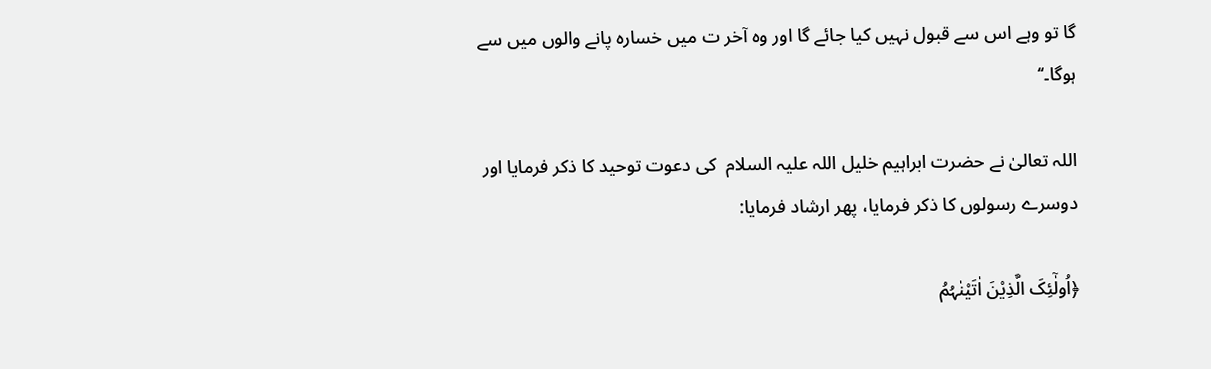گا تو وہے اس سے قبول نہیں کیا جائے گا اور وہ آخر ت میں خسارہ پانے والوں میں سے ہوگا۔‘‘

اللہ تعالیٰ نے حضرت ابراہیم خلیل اللہ علیہ السلام  کی دعوت توحید کا ذکر فرمایا اور دوسرے رسولوں کا ذکر فرمایا، پھر ارشاد فرمایا:

﴿اُولٰٓئِکَ الَّذِیْنَ اٰتَیْنٰہُمُ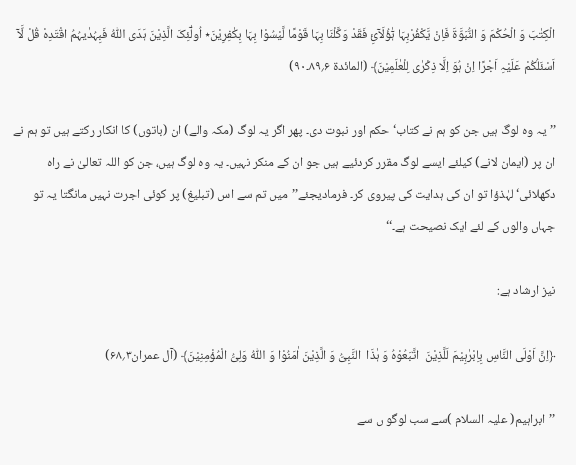الْکِتٰبَ وَ الْحُکْمَ وَ النُّبَوَّۃَ فَاِنْ یَّکْفُرْبِہَا ہٰٓؤُلَآئِ فَقَدْ وَکَّلْنَا بِہَا قَوْمًا لَّیْسُوْا بِہَا بِکٰفِرِیْنَ٭ اُولٰٓئِکَ الَّذِیْنَ ہَدَی اللّٰہُ فَبِہُدٰیہُمُ اقْتَدِہْ قُلْ لَّآ اَسْئَلُکُمْ عَلَیْہِ اَجْرًا اِنْ ہُوَ اِلَّا ذِکْرٰی لِلْعٰلَمِیْنَ﴾ (المائدة ۶؍۸۹۔۹۰)

’’یہ وہ لوگ ہیں جن کو ہم نے کتاب‘ حکم اور نبوت دی۔ پھر اگر یہ لوگ (مکہ والے) ان (باتوں) کا انکار رکتے ہیں تو ہم نے ان پر (ایمان لانے) کیلئے ایسے لوگ مقرر کردئیے ہیں جو ان کے منکر نہیں۔ یہ وہ لوگ ہیں، جن کو اللہ تعالیٰ نے راہ دکھلائی‘ لہٰذؤا تو ان کی ہدایت کی پیروی کر۔ فرمادیجئے’’میں تم سے اس (تبلیغ) پر کوئی اجرت نہیں مانگتا یہ تو جہاں والوں کے لئے ایک نصیحت ہے۔‘‘

نیز ارشاد ہے:

﴿اِنَّ اَوْلَی النَّاسِ بِاِبْرٰہِیْمَ لَلَّذِیْنَ  اتَّبَعُوْہُ وَ ہٰذَا  النَّبِیُّ وَ الَّذِیْنَ اٰمَنُوْا وَ اللّٰہُ وَلِیُّ الْمُؤْمِنِیْنَ﴾ (آل عمران۳؍۶۸)

’’ابراہیم( علیہ السلام )سے سب لوگو ں سے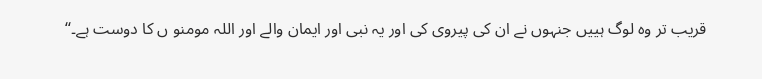قریب تر وہ لوگ ہییں جنہوں نے ان کی پیروی کی اور یہ نبی اور ایمان والے اور اللہ مومنو ں کا دوست ہے۔‘‘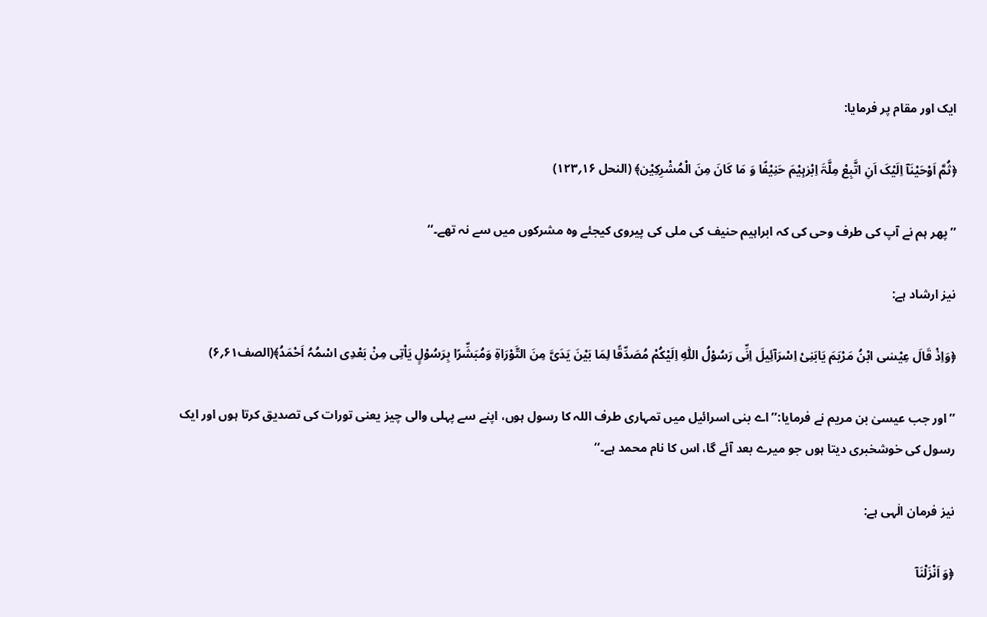ایک اور مقام پر فرمایا:

﴿ثُمَّ اَوْحَیْنَآ اِلَیْکَ اَنِ اتَّبِعْ مِلَّۃَ اِبْرٰہِیْمَ حَنِیْفًا وَ مَا کَانَ مِنَ الْمُشْرِکِیْن﴾ (النحل ۱۶؍۱۲۳)

’’پھر ہم نے آپ کی طرف وحی کی کہ ابراہیم حنیف کی ملی کی پیروی کیجئے وہ مشرکوں میں سے نہ تھے۔‘‘

نیز ارشاد ہے:

﴿وَاِذْ قَالَ عِیْسٰی ابْنُ مَرْیَمَ یَابَنِیْ اِسْرَآئِیلَ اِنِّی رَسُوْلُ اللّٰہِ اِلَیْکُمْ مُصَدِّقًا لِمَا بَیْنَ یَدَیَّ مِنَ التَّوْرَاۃِ وَمُبَشِّرًا بِرَسُوْلٍ یَاْتِی مِنْ بَعْدِی اسْمُہُ اَحْمَدُ﴾(الصف۶۱؍۶)

’’اور جب عیسیٰ بن مریم نے فرمایا:’’اے بنی اسرائیل میں تمہاری طرف اللہ کا رسول ہوں، اپنے سے پہلی والی چیز یعنی تورات کی تصدیق کرتا ہوں اور ایک رسول کی خوشخبری دیتا ہوں جو میرے بعد آئے گا، اس کا نام محمد ہے۔‘‘

نیز فرمان الٰہی ہے:

﴿وَ اَنْزَلْنَآ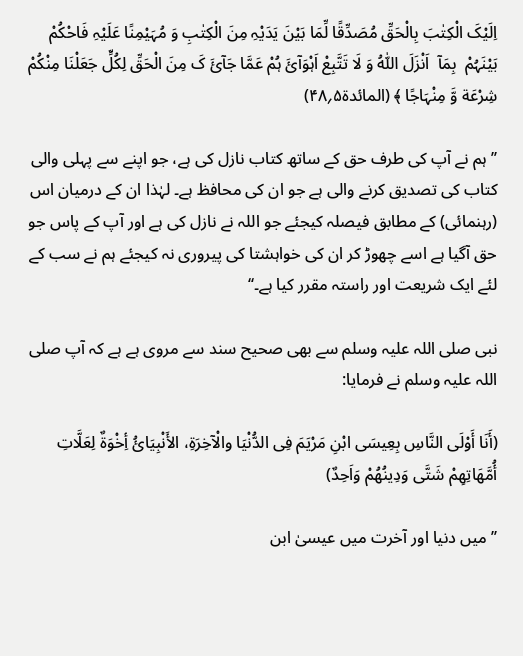اِلَیْکَ الْکِتٰبَ بِالْحَقِّ مُصَدِّقًا لِّمَا بَیْنَ یَدَیْہِ مِنَ الْکِتٰبِ وَ مُہَیْمِنًا عَلَیْہِ فَاحْکُمْ بَیْنَہُمْ  بِمَآ  اَنْزَلَ اللّٰہُ وَ لَا تَتَّبِعْ اَہْوَآئَ ہُمْ عَمَّا جَآئَ کَ مِنَ الْحَقِّ لِکُلٍّ جَعَلْنَا مِنْکُمْ شِرْعَة وَّ مِنْہَاجًا ﴾ (المائدۃ۵؍۴۸)

’’ہم نے آپ کی طرف حق کے ساتھ کتاب نازل کی ہے، جو اپنے سے پہلی والی کتاب کی تصدیق کرنے والی ہے جو ان کی محافظ ہے۔ لہٰذا ان کے درمیان اس (رہنمائی) کے مطابق فیصلہ کیجئے جو اللہ نے نازل کی ہے اور آپ کے پاس جو حق آگیا ہے اسے چھوڑ کر ان کی خواہشتا کی پیروری نہ کیجئے ہم نے سب کے لئے ایک شریعت اور راستہ مقرر کیا ہے۔‘‘

نبی صلی اللہ علیہ وسلم سے بھی صحیح سند سے مروی ہے ہے کہ آپ صلی اللہ علیہ وسلم نے فرمایا:

(أَنَا أَوْلَی النَّاسِ بِعِیسَی ابْنِ مَرْیَمَ فِی الدُّنْیَا والْآخِرَۃِ، الأَنْبِیَائُ أِخْوَۃٌ لِعَلَّاتِ أُمَّھَاتِھِمْ شَتَّی وَدِینُھُمْ وَاَحِدٌ)

’’میں دنیا اور آخرت میں عیسیٰ ابن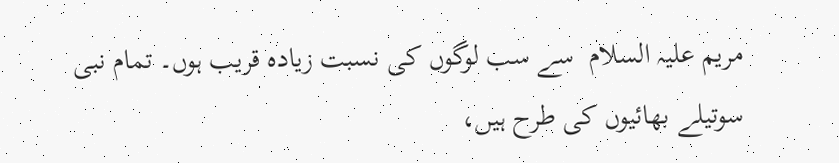مریم علیہ السلام  سے سب لوگوں کی نسبت زیادہ قریب ہوں۔ تمام نبی سوتیلے بھائیوں کی طرح ہیں،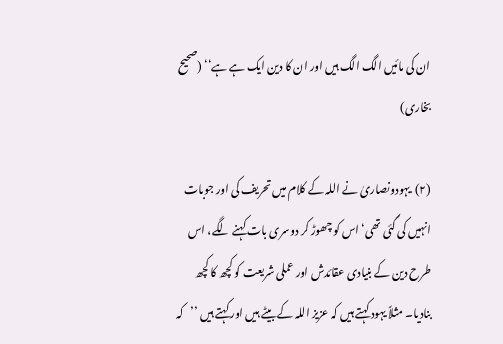ان کی مائیں الگ الگ ہیں اور ان کا دین ایک ہے ہے‘‘ (صحیح بخاری)

(۲)  یہودونصاریٰ نے اللہ کے کلام میں تحریف کی اور جوبات انہیں کی گئی تھی‘ اس کو چھوڑ کر دوسری بات کہنے لگے، اس طرح دین کے بنیادی عقائدش اور عملی شریعت کو کچھ کا کچھ بنادیا۔ مثلاً یہود کہتے ہیں کہ عزیز اللہ کے بیٹے ہیں اور کہتے ہیں ’’کہ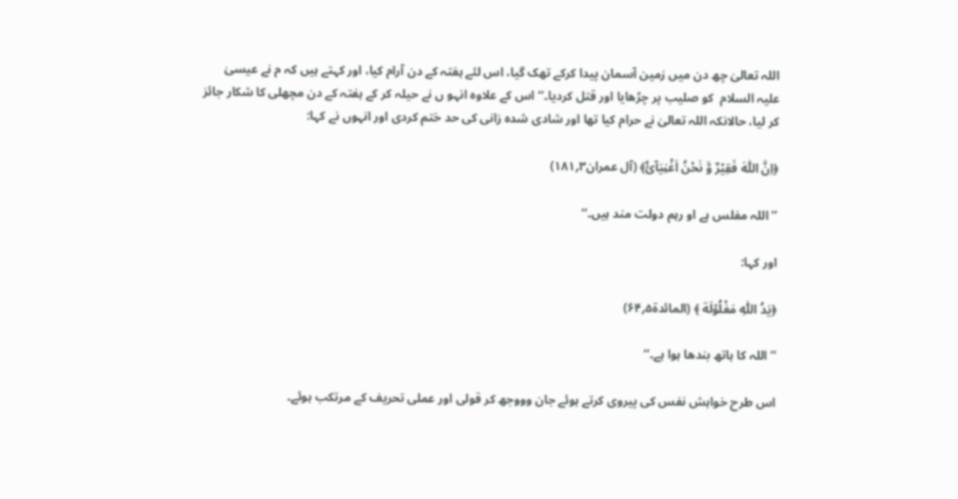اللہ تعالیٰ چھ دن میں زمین آسمان پیدا کرکے تھک گیا، اس لئے ہفتہ کے دن آرام کیا، اور کہتے ہیں کہ م نے عیسیٰ علیہ السلام  کو صلیب پر چڑھایا اور قتل کردیا۔‘‘ اس کے علاوہ انہو ں نے حیلہ کر کے ہفتہ کے دن مچھلی کا شکار جائز کر لیا، حالانکہ اللہ تعالیٰ نے حرام کیا تھا اور شادی شدہ زانی کی حد ختم کردی اور انہوں نے کہا:

﴿اِنَّ اللّٰہَ فَقِیْرٌ وَّ نَحْنُ اَغْنِیَآئُ﴾ (آل عمران۳؍۱۸۱)

’’اللہ مفلس ہے او رہم دولت مند ہیں۔‘‘

اور کہا:

﴿یَدُ اللّٰہِ مَغْلُوْلَة ﴾ (المائدۃ۵؍۶۴)

’’اللہ کا ہاتھ بندھا ہوا ہے۔‘‘

اس طرح خواہش نفس کی پیروی کرتے ہوئے جان وووجھ کر قولی اور عملی تحریف کے مرتکب ہوئے۔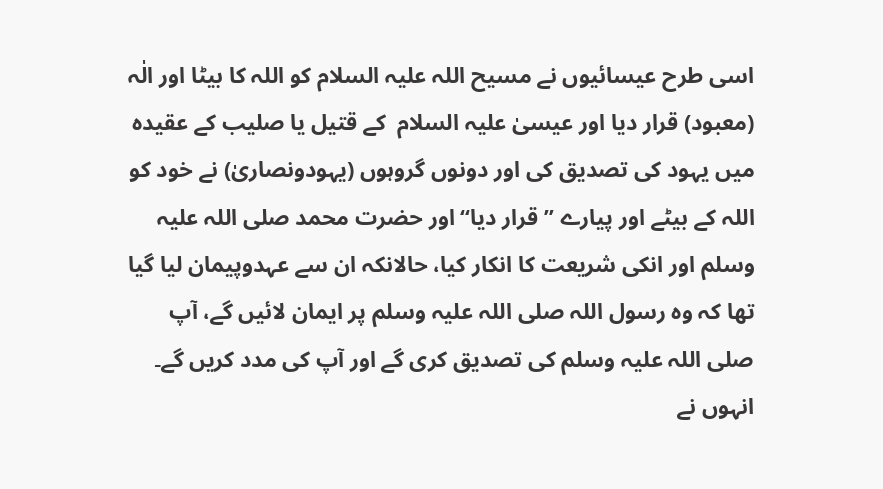اسی طرح عیسائیوں نے مسیح اللہ علیہ السلام کو اللہ کا بیٹا اور الٰہ (معبود) قرار دیا اور عیسیٰ علیہ السلام  کے قتیل یا صلیب کے عقیدہ میں یہود کی تصدیق کی اور دونوں گروہوں (یہودونصاریٰ) نے خود کو اللہ کے بیٹے اور پیارے ’’قرار دیا‘‘ اور حضرت محمد صلی اللہ علیہ وسلم اور انکی شریعت کا انکار کیا، حالانکہ ان سے عہدوپیمان لیا گیا تھا کہ وہ رسول اللہ صلی اللہ علیہ وسلم پر ایمان لائیں گے، آپ صلی اللہ علیہ وسلم کی تصدیق کری گے اور آپ کی مدد کریں گے۔ انہوں نے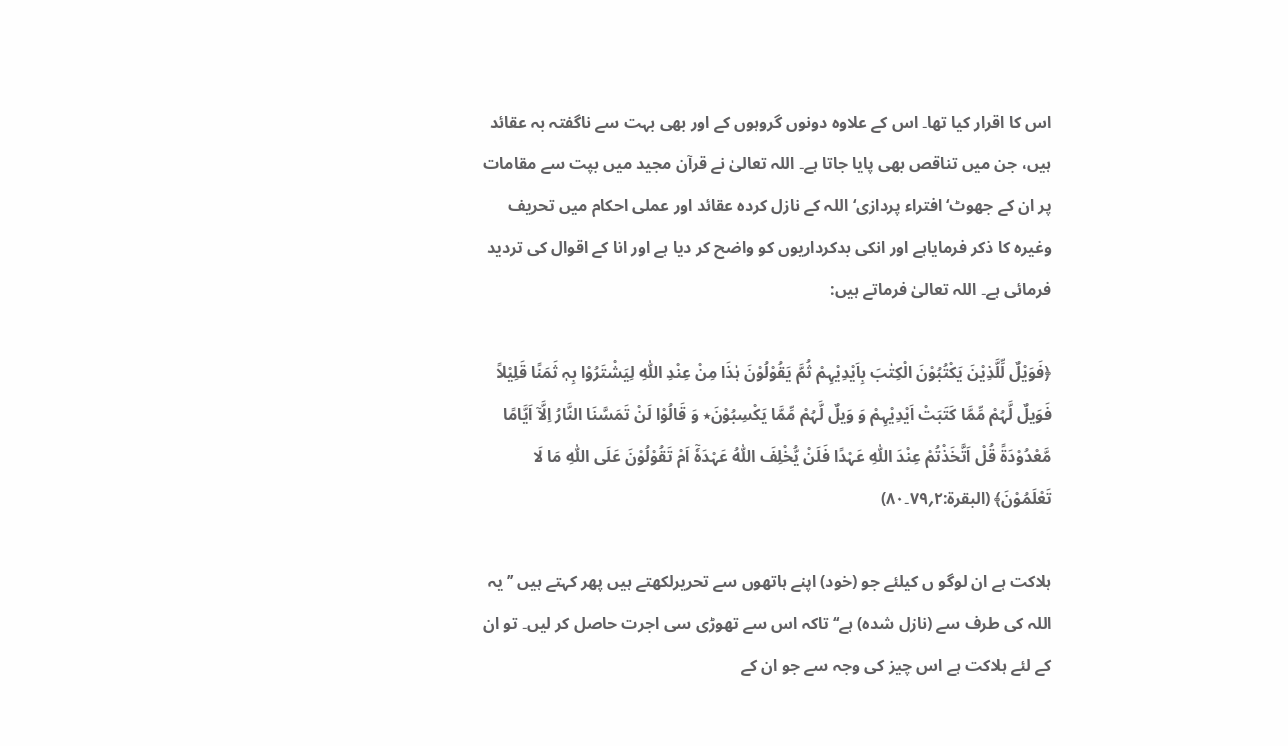اس کا اقرار کیا تھا۔ اس کے علاوہ دونوں گروہوں کے اور بھی بہت سے ناگفتہ بہ عقائد ہیں، جن میں تناقص بھی پایا جاتا ہے۔ اللہ تعالیٰ نے قرآن مجید میں بپت سے مقامات پر ان کے جھوٹ‘ افتراء پردازی‘ اللہ کے نازل کردہ عقائد اور عملی احکام میں تحریف وغیرہ کا ذکر فرمایاہے اور انکی بدکرداریوں کو واضح کر دیا ہے اور انا کے اقوال کی تردید فرمائی ہے۔ اللہ تعالیٰ فرماتے ہیں:

﴿فَوَیْلٌ لِّلَّذِیْنَ یَکْتُبُوْنَ الْکِتٰبَ بِاَیْدِیْہِمْ ثُمَّ یَقُوْلُوْنَ ہٰذَا مِنْ عِنْدِ اللّٰہِ لِیَشْتَرُوْا بِہٖ ثَمَنًا قَلِیْلاً فَوَیلٌ لَّہُمْ مِّمَّا کَتَبَتْ اَیْدِیْہِمْ وَ وَیلٌ لَّہُمْ مِّمَّا یَکْسِبُوْنَ٭ وَ قَالُوْا لَنْ تَمَسَّنَا النَّارُ اِلَّآ اَیَّامًا مَّعْدُوْدَۃً قُلْ اَتَّخَذْتُمْ عِنْدَ اللّٰہِ عَہْدًا فَلَنْ یُّخْلِفَ اللّٰہُ عَہْدَہٗٓ اَمْ تَقُوْلُوْنَ عَلَی اللّٰہِ مَا لَا تَعْلَمُوْنَ﴾ (البقرة:۲؍۷۹۔۸۰)

ہلاکت ہے ان لوگو ں کیلئے جو (خود) اپنے ہاتھوں سے تحریرلکھتے ہیں پھر کہتے ہیں ’’یہ اللہ کی طرف سے (نازل شدہ) ہے‘‘ تاکہ اس سے تھوڑی سی اجرت حاصل کر لیں۔ تو ان کے لئے ہلاکت ہے اس چیز کی وجہ سے جو ان کے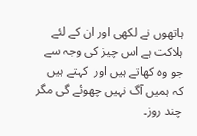ہاتھوں نے لکھی اور ان کے لئے ہلاکت ہے اس چیز کی وجہ سے جو وہ کھاتے ہیں اور  کہتے ہیں کہ ہمیں آگ نہیں چھوئے گی مگر چند روز۔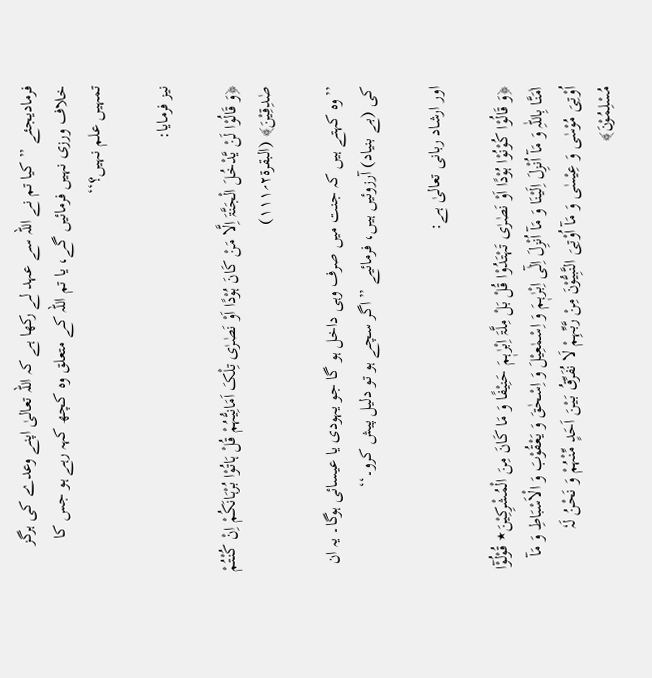فرمادیجئے ’’کیا تم نے اللہ سے عہد لے رکھا ہے کہ اللہ تعالیٰ اپنے وعدے کی ہرگز خلاف ورزی نہیں فرمائیں گے، یا تم اللہ کے متعلق وہ کچھ کہہ رہے ہو جس کا تمہیں علم نہیں؟‘‘

نیز فرمایا:

﴿وَ قَالُوْا لَنْ یَّدْخُلَ الْجَنَّۃَ اِلَّا مَنْ کَانَ ہُوْدًا اَوْ نَصٰرٰی تِلْکَ اَمَانِیُّہُمْ قُلْ ہَاتُوْا بُرْہَانَکُمْ اِنْ کُنْتُمْ صٰدِقِیْنَ﴾ (البقرة۲؍۱۱۱)

’’وہ کہتے ہیں کہ جنت میں صرف وہی داخل ہو گا جو یہودی یا عیسائی ہوگا۔ یہ ان کی (بے بنیاد) آرزوئیں ہیں، فرمائیے ’’اگر سچے ہو تو دلیل پیش کرو۔‘‘

اور ارشاد ربانی تعالیٰ ہے:

﴿وَ قَالُوْا کُوْنُوْا ہُوْدًا اَوْ نَصٰرٰی تَہْتَدُوْا قُلْ بَلْ مِلَّۃَ اِبْرٰہٖمَ حَنِیْفًا وَ مَا کَانَ مِنَ الْمُشْرِکِیْنَ٭ قُوْلُوْٓا اٰمَنَّا بِاللّٰہِ وَ مَآ اُنْزِلَ اِلَیْنَا وَ مَآ اُنْزِلَ اِلٰٓی اِبْرٰہٖمَ وَ اِسْمٰعِیْلَ وَ اِسْحٰقَ وَ یَعْقُوْبَ وَ الْاَسْبَاطِ وَ مَآ اُوْتِیَ مُوْسٰی وَ عِیْسٰی وَ مَآ اُوْتِیَ النَّبِیُّوْنَ مِنْ رَّبِّہِمْ لَا نُفَرِّقُ بَیْنَ اَحَدٍ مِّنْہُمْ وَ نَحْنُ لَہٗ مُسْلِمُوْنَ﴾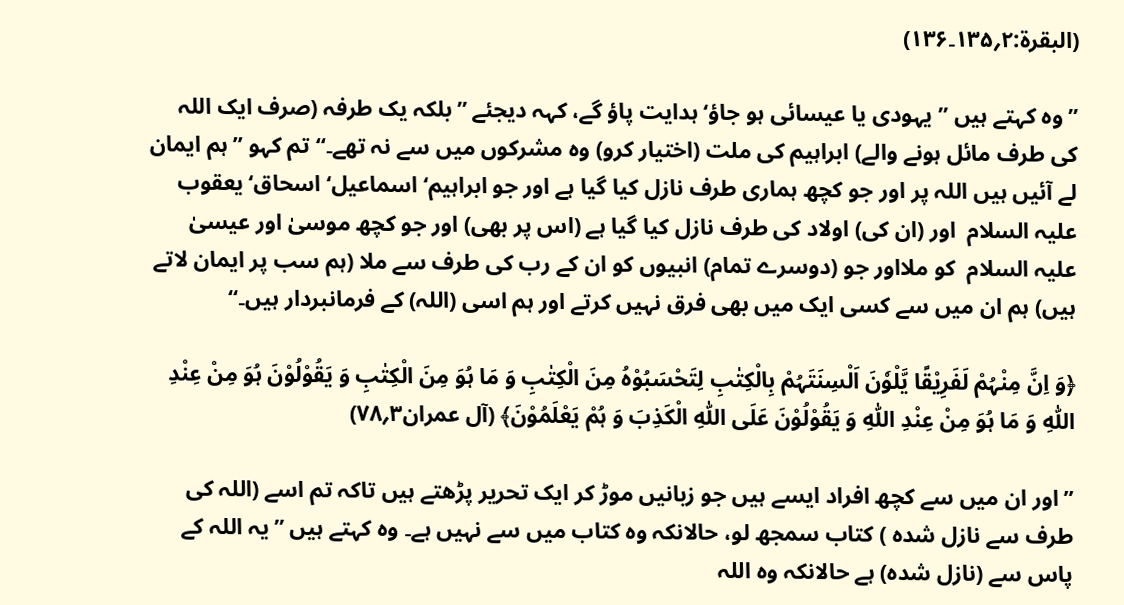(البقرة:۲؍۱۳۵۔۱۳۶)

’’وہ کہتے ہیں ’’یہودی یا عیسائی ہو جاؤ‘ ہدایت پاؤ گے، کہہ دیجئے ’’بلکہ یک طرفہ (صرف ایک اللہ کی طرف مائل ہونے والے) ابراہیم کی ملت (اختیار کرو) وہ مشرکوں میں سے نہ تھے۔‘‘ تم کہو ’’ہم ایمان لے آئیں ہیں اللہ پر اور جو کچھ ہماری طرف نازل کیا گیا ہے اور جو ابراہیم‘ اسماعیل‘ اسحاق‘ یعقوب علیہ السلام  اور (ان کی) اولاد کی طرف نازل کیا گیا ہے (اس پر بھی) اور جو کچھ موسیٰ اور عیسیٰ علیہ السلام  کو ملااور جو (دوسرے تمام) انبیوں کو ان کے رب کی طرف سے ملا (ہم سب پر ایمان لاتے ہیں) ہم ان میں سے کسی ایک میں بھی فرق نہیں کرتے اور ہم اسی (اللہ) کے فرمانبردار ہیں۔‘‘

﴿وَ اِنَّ مِنْہُمْ لَفَرِیْقًا یَّلْوٗنَ اَلْسِنَتَہُمْ بِالْکِتٰبِ لِتَحْسَبُوْہُ مِنَ الْکِتٰبِ وَ مَا ہُوَ مِنَ الْکِتٰبِ وَ یَقُوْلُوْنَ ہُوَ مِنْ عِنْدِ اللّٰہِ وَ مَا ہُوَ مِنْ عِنْدِ اللّٰہِ وَ یَقُوْلُوْنَ عَلَی اللّٰہِ الْکَذِبَ وَ ہُمْ یَعْلَمُوْنَ﴾ (آل عمران۳؍۷۸)

’’اور ان میں سے کچھ افراد ایسے ہیں جو زبانیں موڑ کر ایک تحریر پڑھتے ہیں تاکہ تم اسے (اللہ کی طرف سے نازل شدہ ) کتاب سمجھ لو، حالانکہ وہ کتاب میں سے نہیں ہے۔ وہ کہتے ہیں ’’یہ اللہ کے پاس سے (نازل شدہ) ہے حالانکہ وہ اللہ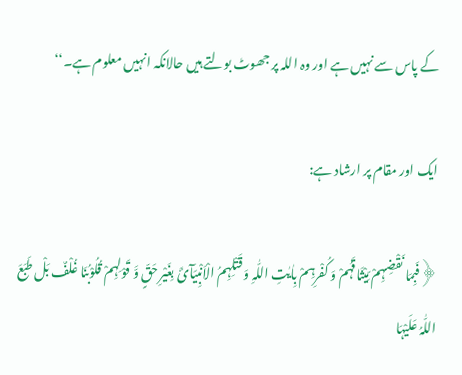کے پاس سے نہیں ہے اور وہ اللہ پر جھوٹ بولتے ہیں حالانکہ انہیں معلوم ہے۔‘‘

ایک اور مقام پر ارشاد ہے:

﴿فَبِمَا نَقْضِہِمْ مِّیْثَاقَہُمْ وَ کُفْرِہِمْ بِاٰیٰتِ اللّٰہِ وَ قَتْلِہِمُ الْاَنْبِیَآئَ بِغَیْرِ حَقٍّ وَّ قَوْلِہِمْ قُلُوْبُنَا غُلْفٌ بَلْ طَبَعَ اللّٰہُ عَلَیْہَا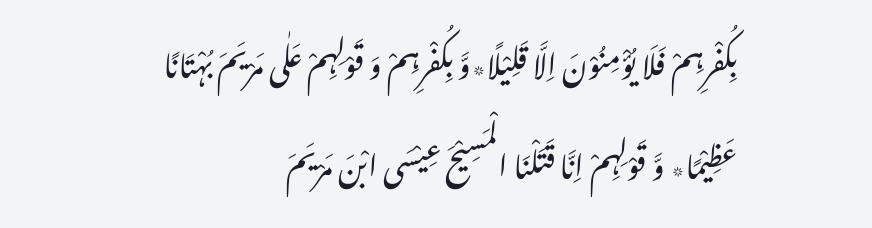بِکُفْرِہِمْ فَلَا یُؤْمِنُوْنَ اِلَّا قَلِیْلًا٭وَّ بِکُفْرِہِمْ وَ قَوْلِہِمْ عَلٰی مَرْیَمَ بُہْتَانًا عَظِیْمًا٭ وَّ قَوْلِہِمْ اِنَّا قَتَلْنَا الْمَسِیْحَ عِیْسَی ابْنَ مَرْیَمَ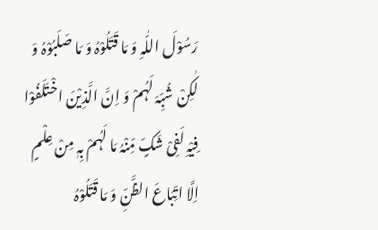رَسُوْلَ اللّٰہِ وَ مَا قَتَلُوْہُ وَ مَا صَلَبُوْہُ وَ لٰکِنْ شُبِّہَ لَہُمْ وَ اِنَّ الَّذِیْنَ اخْتَلَفُوْا فِیْہِ لَفِیْ شَکٍّ مِّنْہُ مَا لَہُمْ بِہٖ مِنْ عِلْمٍ اِلَّا اتِّبَاعَ الظَّنِّ وَ مَا قَتَلُوْہُ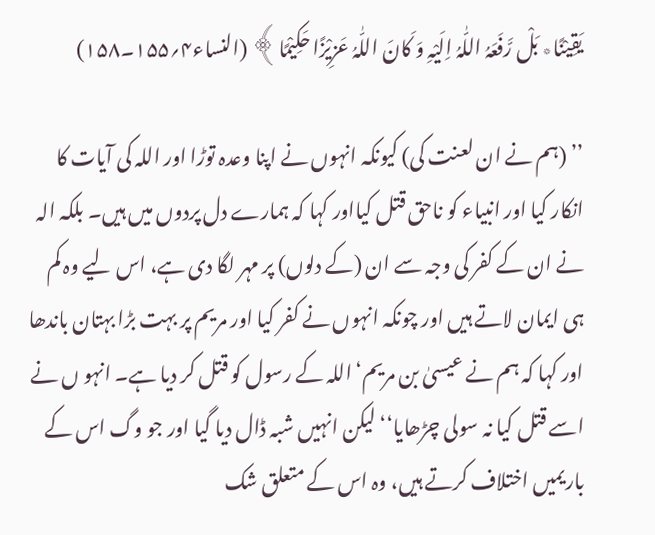یَقِیْنًا٭ بَلْ رَّفَعَہُ اللّٰہُ اِلَیْہِ وَ کَانَ اللّٰہُ عَزِیْزًا حَکِیْمًا﴾ (النساء۴؍۱۵۵۔۱۵۸)

’’ (ہم نے ان لعنت کی) کیونکہ انہوں نے اپنا وعدہ توڑا اور اللہ کی آیات کا انکار کیا اور انبیاء کو ناحق قتل کیااور کہا کہ ہمارے دل پردوں میں ہیں۔ بلکہ الہ نے ان کے کفر کی وجہ سے ان (کے دلوں) پر مہر لگا دی ہے، اس لیے وہ کم ہی ایمان لاتے ہیں اور چونکہ انہوں نے کفر کیا اور مریم پر بہت بڑا بہتان باندھا اور کہا کہ ہم نے عیسیٰ بن مریم‘ اللہ کے رسول کو قتل کر دیا ہے۔ انہو ں نے اسے قتل کیا نہ سولی چڑھایا‘‘ لیکن انہیں شبہ ڈال دیا گیا اور جو وگ اس کے باریمیں اختلاف کرتے ہیں، وہ اس کے متعلق شک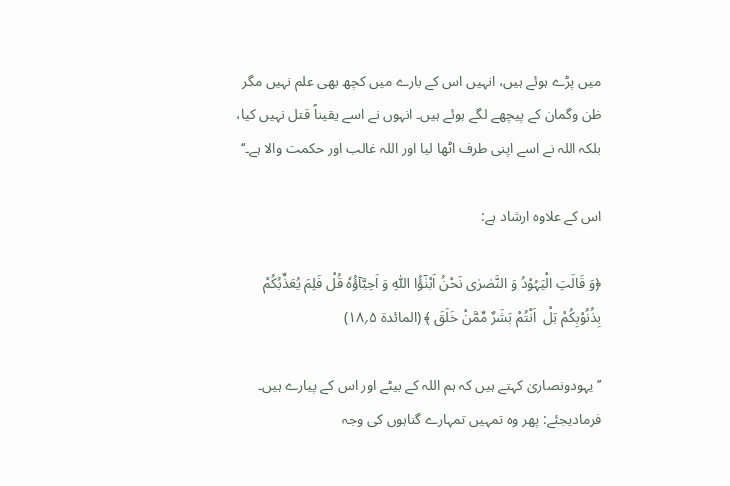میں پڑے ہوئے ہیں، انہیں اس کے بارے میں کچھ بھی علم نہیں مگر ظن وگمان کے پیچھے لگے ہوئے ہیں۔ انہوں نے اسے یقیناً قتل نہیں کیا، بلکہ اللہ نے اسے اپنی طرف اٹھا لیا اور اللہ غالب اور حکمت والا ہے۔‘‘

اس کے علاوہ ارشاد ہے:

﴿وَ قَالَتِ الْیَہُوْدُ وَ النَّصٰرٰی نَحْنُ اَبْنٰٓؤُا اللّٰہِ وَ اَحِبَّآؤُہٗ قُلْ فَلِمَ یُعَذِّبُکُمْ بِذُنُوْبِکُمْ بَلْ  اَنْتُمْ بَشَرٌ مِّمَّنْ خَلَقَ ﴾ (المائدة ۵؍۱۸)

’’یہودونصاریٰ کہتے ہیں کہ ہم اللہ کے بیٹے اور اس کے پیارے ہیں۔ فرمادیجئے: پھر وہ تمہیں تمہارے گناہوں کی وجہ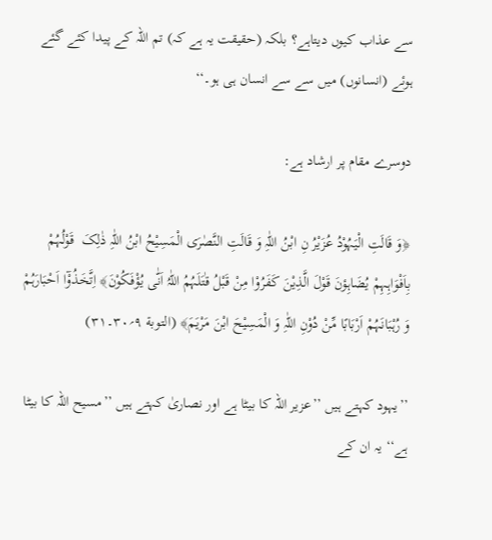سے عذاب کیوں دیتاہے؟ بلکہ (حقیقت یہ ہے کہ) تم اللہ کے پیدا کئے گئے ہوئے (انسانوں) میں سے سے انسان ہی ہو۔‘‘

دوسرے مقام پر ارشاد ہے:

﴿وَ قَالَتِ الْیَہُوْدُ عُزَیْرُ نِ ابْنُ اللّٰہِ وَ قَالَتِ النَّصٰرَی الْمَسِیْحُ ابْنُ اللّٰہِ ذٰلِکَ  قَوْلُہُمْ بِاَفْوَاہِہِمْ یُضَاہِؤنَ قَوْلَ الَّذِیْنَ کَفَرُوْا مِنْ قَبْلُ قٰتَلَہُمُ اللّٰہُ اَنّٰی یُؤْفَکُوْنَ﴾ اِتَّخَذُوْٓا اَحْبَارَہُمْ وَ رُہْبَانَہُمْ اَرْبَابًا مِّنْ دُوْنِ اللّٰہِ وَ الْمَسِیْحَ ابْنَ مَرْیَمَ﴾ (التوبة ۹؍۳۰۔۳۱)

’’یہود کہتے ہیں ’’عزیر اللہ کا بیٹا ہے اور نصاریٰ کہتے ہیں ’’مسیح اللہ کا بیٹا ہے‘‘ یہ ان کے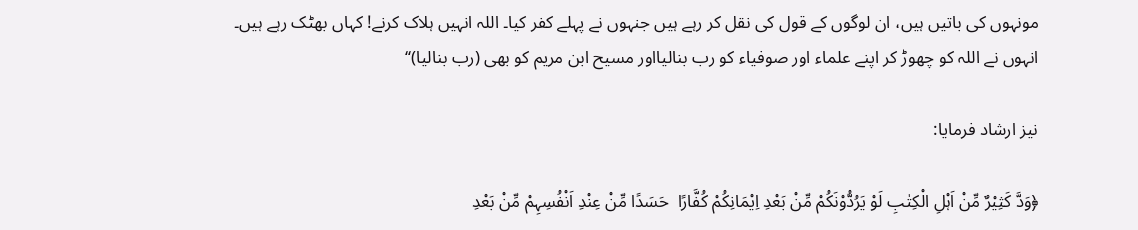مونہوں کی باتیں ہیں، ان لوگوں کے قول کی نقل کر رہے ہیں جنہوں نے پہلے کفر کیا۔ اللہ انہیں ہلاک کرنے! کہاں بھٹک رہے ہیں۔ انہوں نے اللہ کو چھوڑ کر اپنے علماء اور صوفیاء کو رب بنالیااور مسیح ابن مریم کو بھی (رب بنالیا)‘‘

نیز ارشاد فرمایا:

﴿وَدَّ کَثِیْرٌ مِّنْ اَہْلِ الْکِتٰبِ لَوْ یَرُدُّوْنَکُمْ مِّنْ بَعْدِ اِیْمَانِکُمْ کُفَّارًا  حَسَدًا مِّنْ عِنْدِ اَنْفُسِہِمْ مِّنْ بَعْدِ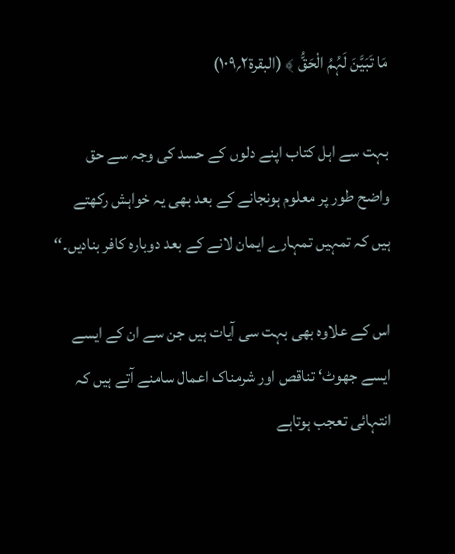مَا تَبَیَّنَ لَہُمُ الْحَقُّ ﴾ (البقرة۲؍۱۰۹)

بہت سے اہل کتاب اپنے دلوں کے حسد کی وجہ سے حق واضح طور پر معلوم ہونجانے کے بعد بھی یہ خواہش رکھتے ہیں کہ تمہیں تمہارے ایمان لانے کے بعد دوبارہ کافر بنادیں۔‘‘

اس کے علاوہ بھی بہت سی آیات ہیں جن سے ان کے ایسے ایسے جھوٹ‘ تناقص اور شرمناک اعمال سامنے آتے ہیں کہ انتہائی تعجب ہوتاہے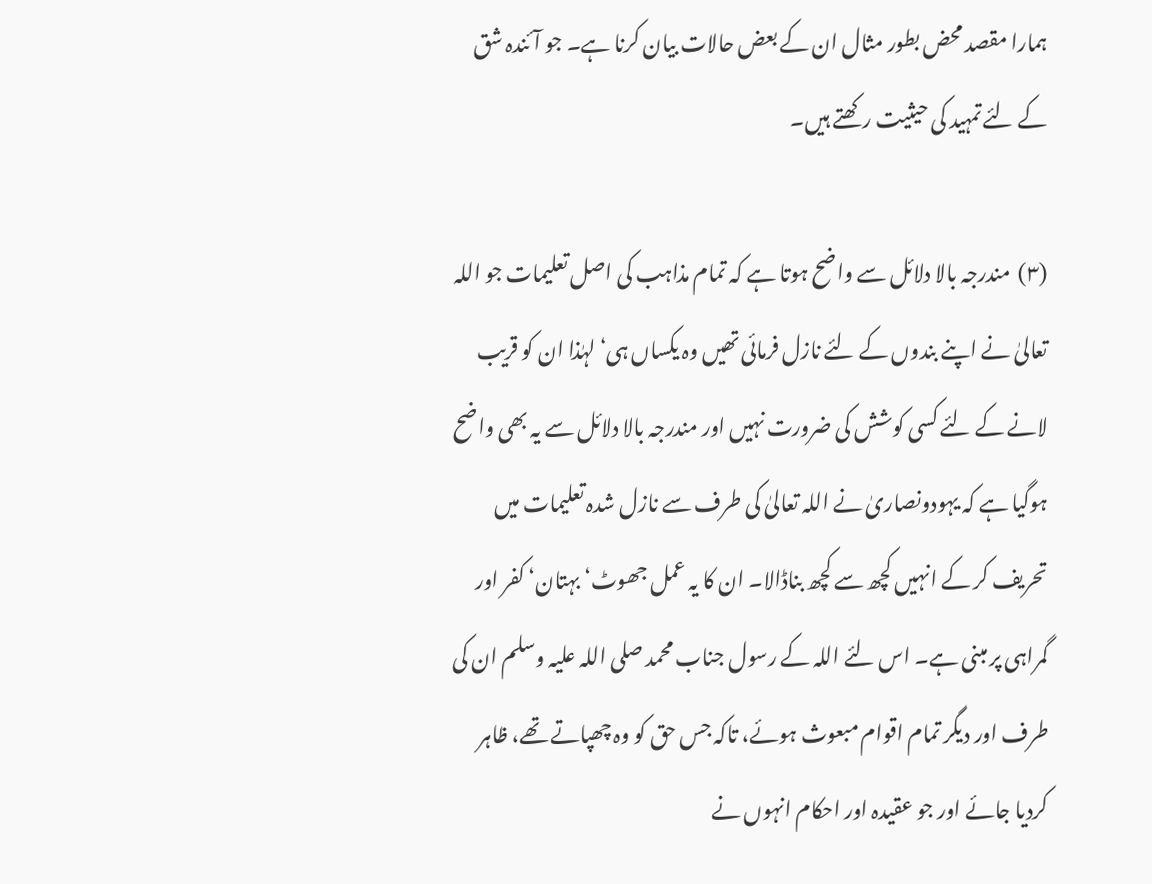ہمارا مقصد محض بطور مثال ان کے بعض حالات بیان کرنا ہے۔ جو آئندہ شق کے لئے تمہید کی حیثیت رکھتے ہیں۔

(۳)  مندرجہ بالا دلائل سے واضح ہوتا ہے کہ تمام مذاہب کی اصل تعلیمات جو اللہ تعالیٰ نے اپنے بندوں کے لئے نازل فرمائی تھیں وہ یکساں ہی‘ لہٰذا ان کو قریب لانے کے لئے کسی کوشش کی ضرورت نہیں اور مندرجہ بالا دلائل سے یہ بھی واضح ہوگیا ہے کہ یہودونصاریٰ نے اللہ تعالیٰ کی طرف سے نازل شدہ تعلیمات میں تحریف کر کے انہیں کچھ سے کچھ بناڈالا۔ ان کا یہ عمل جھوٹ‘ بہتان‘ کفر اور گمراہی پر مبنی ہے۔ اس لئے اللہ کے رسول جناب محمد صلی اللہ علیہ وسلم ان کی طرف اور دیگر تمام اقوام مبعوث ہوئے، تاکہ جس حق کو وہ چھپاتے تھے، ظاہر کردیا جائے اور جو عقیدہ اور احکام انہوں نے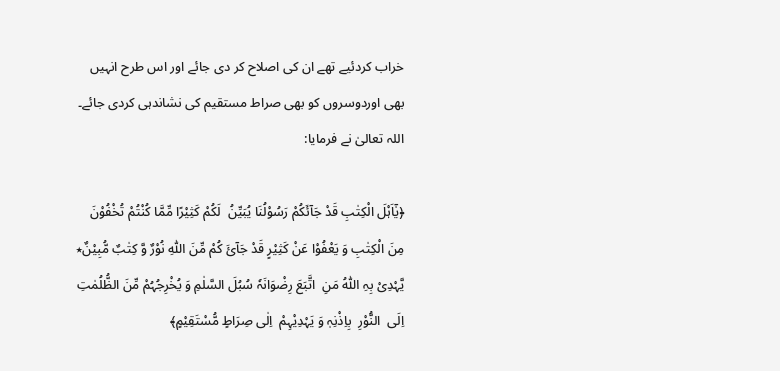خراب کردئیے تھے ان کی اصلاح کر دی جائے اور اس طرح انہیں بھی اوردوسروں کو بھی صراط مستقیم کی نشاندہی کردی جائے۔ اللہ تعالیٰ نے فرمایا:

﴿یٰٓاَہْلَ الْکِتٰبِ قَدْ جَآئَکُمْ رَسُوْلُنَا یُبَیِّنُ  لَکُمْ کَثِیْرًا مِّمَّا کُنْتُمْ تُخْفُوْنَ مِنَ الْکِتٰبِ وَ یَعْفُوْا عَنْ کَثِیْرٍ قَدْ جَآئَ کُمْ مِّنَ اللّٰہِ نُوْرٌ وَّ کِتٰبٌ مُّبِیْنٌ٭ یَّہْدِیْ بِہِ اللّٰہُ مَنِ  اتَّبَعَ رِضْوَانَہٗ سُبُلَ السَّلٰمِ وَ یُخْرِجُہُمْ مِّنَ الظُّلُمٰتِ اِلَی  النُّوْرِ  بِاِذْنِہٖ وَ یَہْدِیْہِمْ  اِلٰی صِرَاطٍ مُّسْتَقِیْمٍ﴾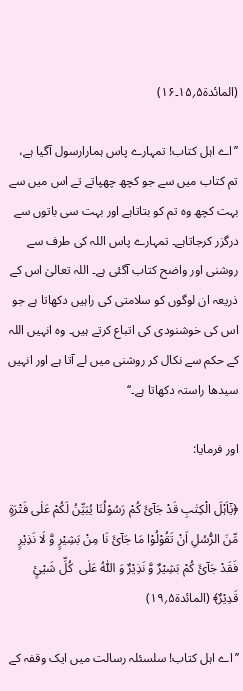(المائدة۵؍۱۵۔۱۶)

’’اے اہل کتاب! تمہارے پاس ہمارارسول آگیا ہے، تم کتاب میں سے جو کچھ چھپاتے تے اس میں سے بہت کچھ وہ تم کو بتاتاہے اور بہت سی باتوں سے درگزر کرجاتاہے۔ تمہارے پاس اللہ کی طرف سے روشنی اور واضح کتاب آگئی ہے۔ اللہ تعالیٰ اس کے ذریعہ ان لوگوں کو سلامتی کی راہیں دکھاتا ہے جو اس کی خوشنودی کی اتباع کرتے ہیں۔ وہ انہیں اللہ کے حکم سے نکال کر روشنی میں لے آتا ہے اور انہیں سیدھا راستہ دکھاتا ہے۔‘‘

اور فرمایا:

﴿یٰٓاَہْلَ الْکِتٰبِ قَدْ جَآئَ کُمْ رَسُوْلُنَا یُبَیِّنُ لَکُمْ عَلٰی فَتْرَۃٍ مِّنَ الرُّسُلِ اَنْ تَقُوْلُوْا مَا جَآئَ نَا مِنْ بَشِیْرٍ وَّ لَا نَذِیْرٍ فَقَدْ جَآئَ کُمْ بَشِیْرٌ وَّ نَذِیْرٌ وَ اللّٰہُ عَلٰی  کُلِّ شَیْئٍ قَدِیْرٌ﴾ (المائدۃ۵؍۱۹)

’’اے اہل کتاب! سلسئلہ رسالت میں ایک وقفہ کے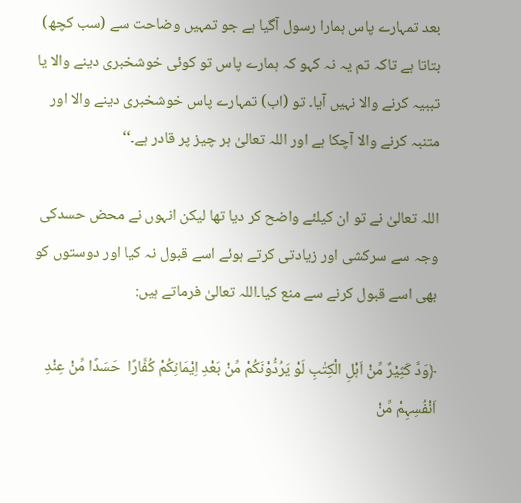بعد تمہارے پاس ہمارا رسول آگیا ہے جو تمہیں وضاحت سے (سب کچھ) بتاتا ہے تاکہ تم یہ نہ کہو کہ ہمارے پاس تو کوئی خوشخبری دینے والا یا تببیہ کرنے والا نہیں آیا۔ تو (اب) تمہارے پاس خوشخبری دینے والا اور متنبہ کرنے والا آچکا ہے اور اللہ تعالیٰ ہر چیز پر قادر ہے۔‘‘

اللہ تعالیٰ نے تو ان کیلئے واضح کر دیا تھا لیکن انہوں نے محض حسدکی وجہ سے سرکشی اور زیادتی کرتے ہوئے اسے قبول نہ کیا اور دوستوں کو بھی اسے قبول کرنے سے منع کیا۔اللہ تعالیٰ فرماتے ہیں:

﴿وَدَّ کَثِیْرٌ مِّنْ اَہْلِ الْکِتٰبِ لَوْ یَرُدُّوْنَکُمْ مِّنْ بَعْدِ اِیْمَانِکُمْ کُفَّارًا  حَسَدًا مِّنْ عِنْدِ اَنْفُسِہِمْ مِّنْ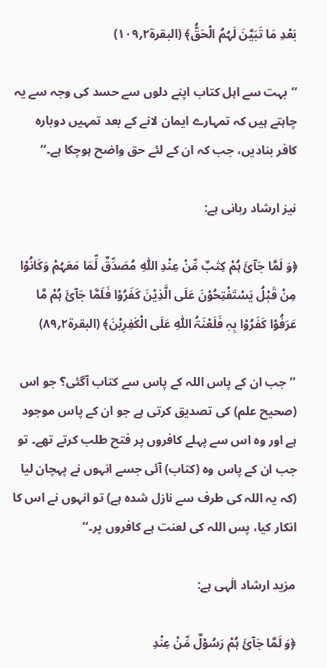بَعْدِ مَا تَبَیَّنَ لَہُمُ الْحَقُّ﴾ (البقرة۲؍۱۰۹)

’’بہت سے اہل کتاب اپنے دلوں سے حسد کی وجہ سے یہ چاہتے ہیں کہ تمہارے ایمان لانے کے بعد تمہیں دوبارہ کافر بنادیں، جب کہ ان کے لئے حق واضح ہوچکا ہے۔‘‘

نیز ارشاد ربانی ہے:

﴿وَ لَمَّا جَآئَ ہُمْ کِتٰبٌ مِّنْ عِنْدِ اللّٰہِ مُصَدِّقٌ لِّمَا مَعَہُمْ وَکَانُوْا مِنْ قَبْلُ یَسْتَفْتِحُوْنَ عَلَی الَّذِیْنَ کَفَرُوْا فَلَمَّا جَآئَ ہُمْ مَّا عَرَفُوْا کَفَرُوْا بِہٖ فَلَعْنَۃُ اللّٰہِ عَلَی الْکٰفِرِیْنَ﴾ (البقرۃ۲؍۸۹)

’’جب ان کے پاس اللہ کے پاس سے کتاب آگئی؟ جو اس (صحیح علم) کی تصدیق کرتی ہے جو ان کے پاس موجود ہے اور وہ اس سے پہلے کافروں پر فتح طلب کرتے تھے۔ تو جب ان کے پاس وہ (کتاب) آئی جسے انہوں نے پہچان لیا (کہ یہ اللہ کی طرف سے نازل شدہ ہے) تو انہوں نے اس کا انکار کیا، پس اللہ کی لعنت ہے کافروں پر۔‘‘

مزید ارشاد الٰہی ہے:

﴿وَ لَمَّا جَآئَ ہُمْ رَسُوْلٌ مِّنْ عِنْدِ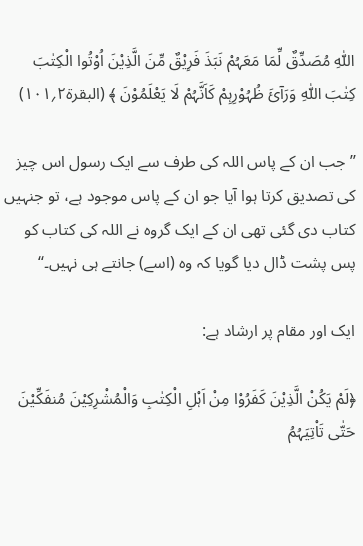اللّٰہِ مُصَدِّقٌ لِّمَا مَعَہُمْ نَبَذَ فَرِیْقٌ مِّنَ الَّذِیْنَ اُوْتُوا الْکِتٰبَ کِتٰبَ اللّٰہِ وَرَآئَ ظُہُوْرِہِمْ کَاَنَّہُمْ لَا یَعْلَمُوْنَ ﴾ (البقرۃ۲؍۱۰۱)

’’جب ان کے پاس اللہ کی طرف سے ایک رسول اس چیز کی تصدیق کرتا ہوا آیا جو ان کے پاس موجود ہے، تو جنہیں کتاب دی گئی تھی ان کے ایک گروہ نے اللہ کی کتاب کو پس پشت ڈال دیا گویا کہ وہ (اسے) جانتے ہی نہیں۔‘‘

ایک اور مقام پر ارشاد ہے:

﴿لَمْ یَکُنْ الَّذِیْنَ کَفَرُوْا مِنْ اَہْلِ الْکِتٰبِ وَالْمُشْرِکِیْنَ مُنفَکِّیْنَ حَتّٰی تَاْتِیَہُمُ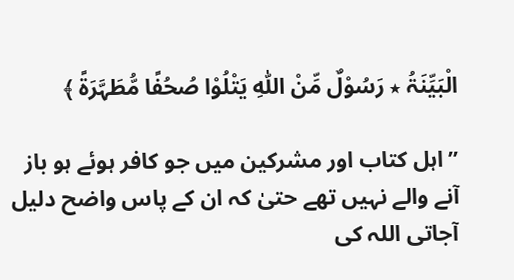الْبَیِّنَۃُ ٭ رَسُوْلٌ مِّنْ اللّٰہِ یَتْلُوْا صُحُفًا مُّطَہَّرَۃً ﴾

’’اہل کتاب اور مشرکین میں جو کافر ہوئے ہو باز آنے والے نہیں تھے حتیٰ کہ ان کے پاس واضح دلیل آجاتی اللہ کی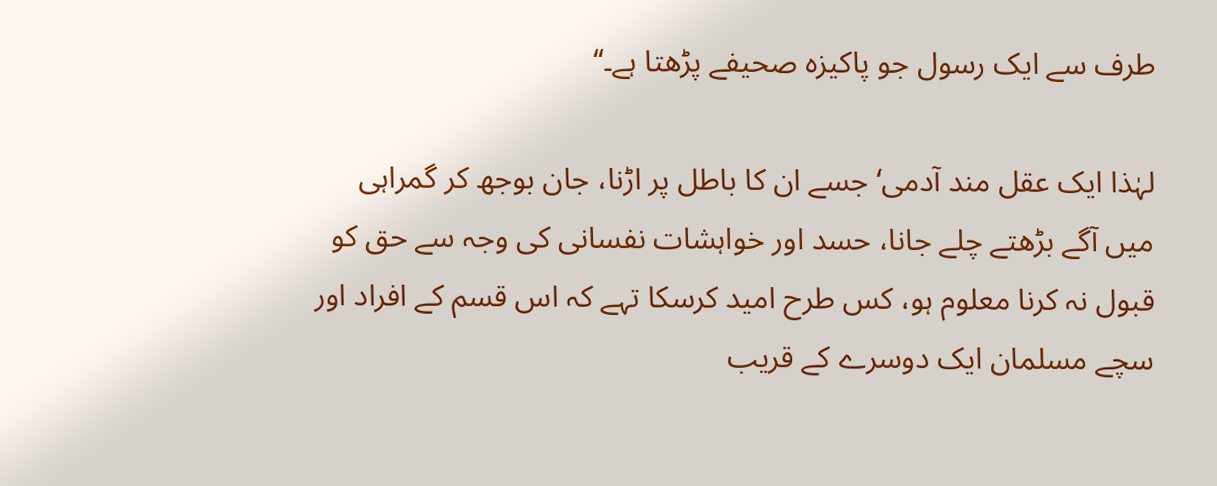طرف سے ایک رسول جو پاکیزہ صحیفے پڑھتا ہے۔‘‘

لہٰذا ایک عقل مند آدمی‘ جسے ان کا باطل پر اڑنا، جان بوجھ کر گمراہی میں آگے بڑھتے چلے جانا، حسد اور خواہشات نفسانی کی وجہ سے حق کو قبول نہ کرنا معلوم ہو، کس طرح امید کرسکا تہے کہ اس قسم کے افراد اور سچے مسلمان ایک دوسرے کے قریب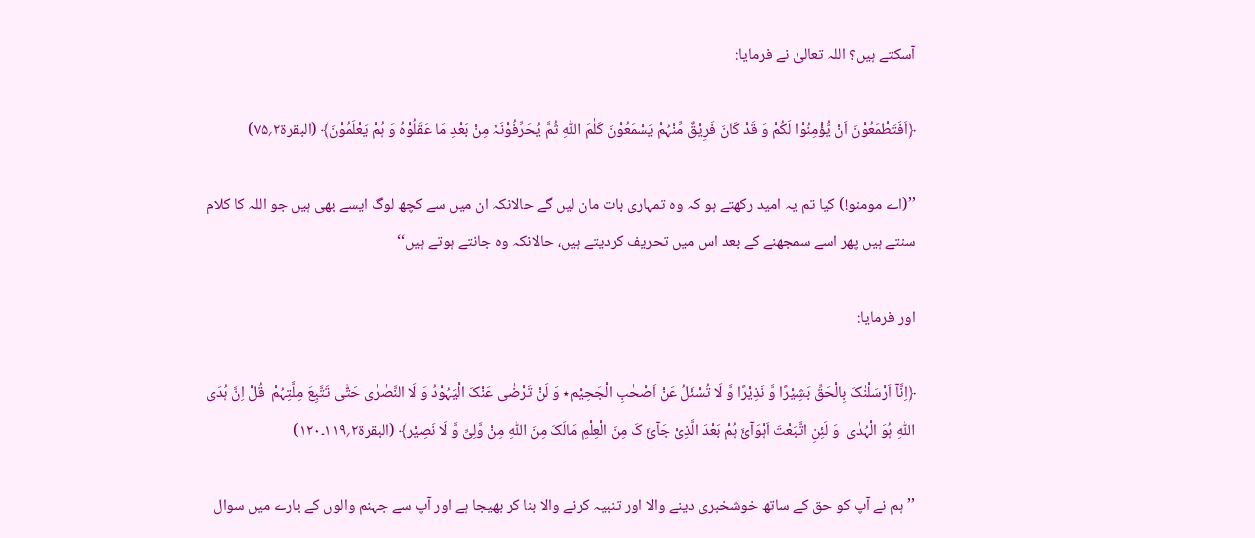آسکتے ہیں؟ اللہ تعالیٰ نے فرمایا:

﴿اَفَتَطْمَعُوْنَ اَنْ یُّؤْمِنُوْا لَکُمْ وَ قَدْ کَانَ فَرِیْقٌ مِّنْہُمْ یَسْمَعُوْنَ کَلٰمَ اللّٰہِ ثُمَّ یُحَرِّفُوْنَہٗ مِنْ بَعْدِ مَا عَقَلُوْہُ وَ ہُمْ یَعْلَمُوْنَ﴾ (البقرۃ۲؍۷۵)

’’(اے مومنو!) کیا تم یہ امید رکھتے ہو کہ وہ تمہاری بات مان لیں گے حالانکہ ان میں سے کچھ لوگ ایسے بھی ہیں جو اللہ کا کلام سنتے ہیں پھر اسے سمجھنے کے بعد اس میں تحریف کردیتے ہیں، حالانکہ وہ جانتے ہوتے ہیں‘‘

اور فرمایا:

﴿اِنَّآ اَرْسَلْنٰکَ بِالْحَقِّ بَشِیْرًا وَّ نَذِیْرًا وَّ لَا تُسْئَلُ عَنْ اَصْحٰبِ الْجَحِیْم٭ وَ لَنْ تَرْضٰی عَنْکَ الْیَہُوْدُ وَ لَا النَّصٰرٰی حَتّٰی تَتَّبِعَ مِلَّتِہُمْ  قُلْ اِنَّ ہُدَی اللّٰہِ ہُوَ الْہُدٰی  وَ لَئِنِ اتَّبَعْتَ اَہْوَآئَ ہُمْ بَعْدَ الَّذِیْ جَآئَ کَ مِنَ الْعِلْمِ مَالَکَ مِنَ اللّٰہِ مِنْ وَّلِیِّ وَّ لَا نَصِیْر﴾ (البقرۃ۲؍۱۱۹۔۱۲۰)

’’ہم نے آپ کو حق کے ساتھ خوشخبری دینے والا اور تنبیہ کرنے والا بنا کر بھیجا ہے اور آپ سے جہنم والوں کے بارے میں سوال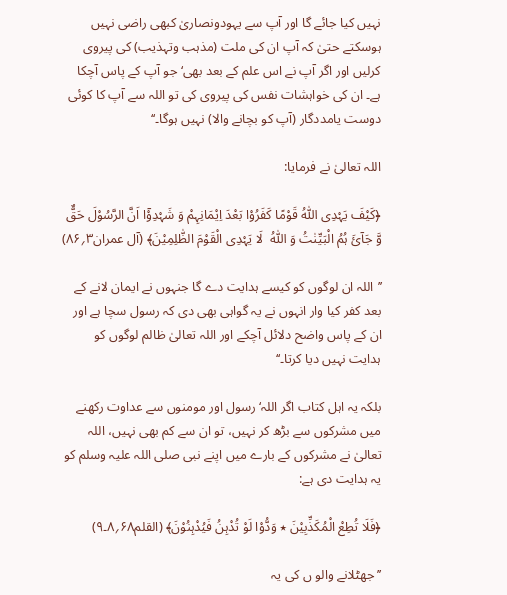نہیں کیا جائے گا اور آپ سے یہودونصاریٰ کبھی راضی نہیں ہوسکتے حتیٰ کہ آپ ان کی ملت (مذہب وتہذیب) کی پیروی کرلیں اور اگر آپ نے اس علم کے بعد بھی‘ جو آپ کے پاس آچکا ہے۔ ان کی خواہشات نفس کی پیروی کی تو اللہ سے آپ کا کوئی دوست یامددگار (آپ کو بچانے والا) نہیں ہوگا۔‘‘

اللہ تعالیٰ نے فرمایا:

﴿کَیْفَ یَہْدِی اللّٰہُ قَوْمًا کَفَرُوْا بَعْدَ اِیْمَانِہِمْ وَ شَہْدِوْٓا اَنَّ الرَّسُوْلَ حَقٌّ وَّ جَآئَ ہُمُ الْبَیِّنٰتُ وَ اللّٰہُ  لَا یَہْدِی الْقَوْمَ الظّٰلِمِیْنَ﴾ (آل عمران۳؍۸۶)

’’اللہ ان لوگوں کو کیسے ہدایت دے گا جنہوں نے ایمان لانے کے بعد کفر کیا وار انہوں نے یہ گواہی بھی دی کہ رسول سچا ہے اور ان کے پاس واضح دلائل آچکے اور اللہ تعالیٰ ظالم لوگوں کو ہدایت نہیں دیا کرتا۔‘‘

بلکہ یہ اہل کتاب اگر اللہ‘رسول اور مومنوں سے عداوت رکھنے میں مشرکوں سے بڑھ کر نہیں، تو ان سے کم بھی نہیں، اللہ تعالیٰ نے مشرکوں کے بارے میں اپنے نبی صلی اللہ علیہ وسلم کو یہ ہدایت دی ہے:

﴿فَلَا تُطِعْ الْمُکَذِّبِیْنَ ٭ وَدُّوْا لَوْ تُدْہِنُ فَیُدْہِنُوْنَ﴾ (القلم۶۸؍۸۔۹)

’’جھٹلانے والو ں کی یہ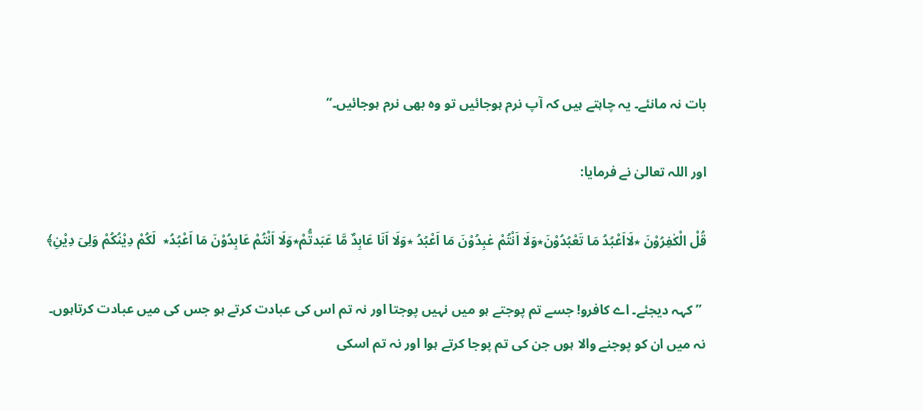بات نہ مانئے۔ یہ چاہتے ہیں کہ آپ نرم ہوجائیں تو وہ بھی نرم ہوجائیں۔‘‘

اور اللہ تعالیٰ نے فرمایا:

قُلْ الْکٰفِرُوْنَ ٭لَااَعْبُدُ مَا تَعْبُدُوْنَ٭وَلَا اَنْتُمْ عٰبِدُوْنَ مَا اَعْبُدُ ٭وَلَا اَنَا عَابِدٌ مَّا عَبَدتُّمْ٭وَلَا اَنْتُمْ عَابِدُوْنَ مَا اَعْبُدُ٭  لَکُمْ دِیْنُکُمْ وَلِیَ دِیْنِ﴾

 ’’کہہ دیجئے۔ اے کافرو! جسے تم پوجتے ہو میں نہیں پوجتا اور نہ تم اس کی عبادت کرتے ہو جس کی میں عبادت کرتاہوں۔ نہ میں ان کو پوجنے والا ہوں جن کی تم پوجا کرتے ہوا اور نہ تم اسکی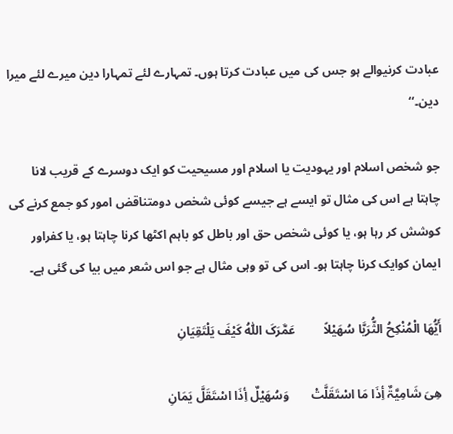عبادت کرنیوالے ہو جس کی میں عبادت کرتا ہوں۔ تمہارے لئے تمہارا دین میرے لئے میرا دین۔‘‘

جو شخص اسلام اور یہودیت یا اسلام اور مسیحیت کو ایک دوسرے کے قریب لانا چاہتا ہے اس کی مثال تو ایسے ہے جیسے کوئی شخص دومتناقض امور کو جمع کرنے کی کوشش کر رہا ہو، یا کوئی شخص حق اور باطل کو باہم اکٹھا کرنا چاہتا ہو، یا کفراور ایمان کوایک کرنا چاہتا ہو۔ اس کی تو وہی مثال ہے جو اس شعر میں بیا کی گئی ہے۔

أَیُّھَا الْمُنْکِحُ الثُّرَیَّا سُھَیْلاً         عَمَّرَکَ اللّٰہُ کَیْفَ یَلْتَقِیَانِ

ھِیَ شَامِیَّۃٌ أِذَا مَا اسْتَقَلَّتْ       وَسُھَیْلٌ أِذَا اسْتَقَلَّ یَمَانِ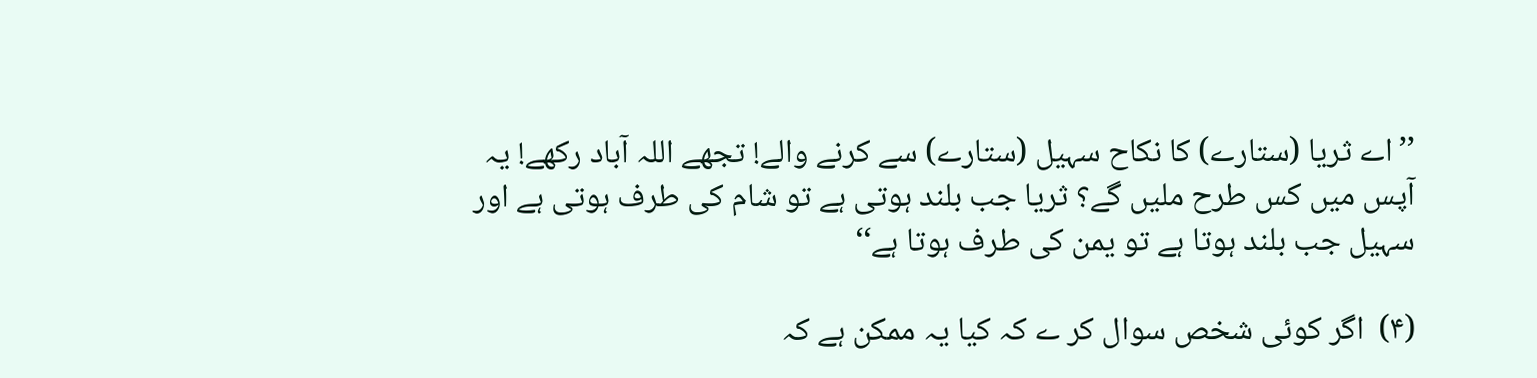’’اے ثریا (ستارے) کا نکاح سہیل (ستارے) سے کرنے والے! تجھے اللہ آباد رکھے! یہ آپس میں کس طرح ملیں گے؟ ثریا جب بلند ہوتی ہے تو شام کی طرف ہوتی ہے اور سہیل جب بلند ہوتا ہے تو یمن کی طرف ہوتا ہے‘‘

(۴)  اگر کوئی شخص سوال کر ے کہ کیا یہ ممکن ہے کہ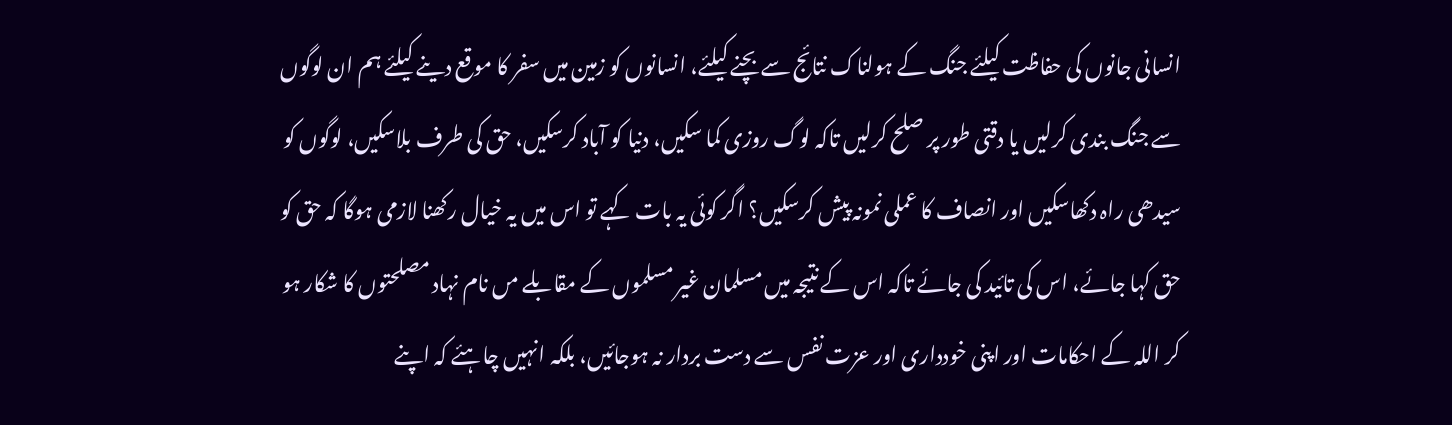انسانی جانوں کی حفاظت کیلئے جنگ کے ہولناک نتائج سے بچنے کیلئے، انسانوں کو زمین میں سفر کا موقع دینے کیلئے ہم ان لوگوں سے جنگ بندی کرلیں یا دقتی طور پر صلح کرلیں تاکہ لوگ روزی کما سکیں، دنیا کو آباد کرسکیں، حق کی طرف بلاسکیں، لوگوں کو سیدھی راہ دکھاسکیں اور انصاف کا عملی نمونہ پیش کرسکیں؟ اگر کوئی یہ بات کہے تو اس میں یہ خیال رکھنا لازمی ہوگا کہ حق کو حق کہا جائے، اس کی تائید کی جائے تاکہ اس کے نتیجہ میں مسلمان غیر مسلموں کے مقابلے مں نام نہاد مصلحتوں کا شکار ہو کر اللہ کے احکامات اور اپنی خودداری اور عزت نفس سے دست بردار نہ ہوجائیں، بلکہ انہیں چاہئے کہ اپنے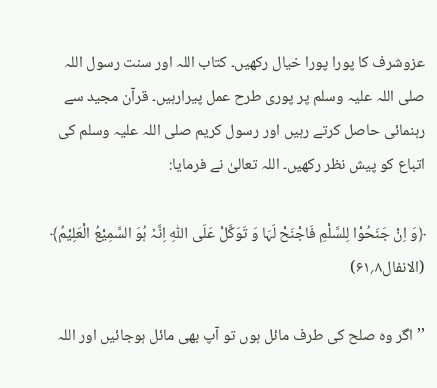عزوشرف کا پورا پورا خیال رکھیں۔ کتاب اللہ اور سنت رسول اللہ صلی اللہ علیہ وسلم پر پوری طرح عمل پیرارہیں۔ قرآن مجید سے رہنمائی حاصل کرتے رہیں اور رسول کریم صلی اللہ علیہ وسلم کی اتباع کو پیش نظر رکھیں۔ اللہ تعالیٰ نے فرمایا:

﴿وَ اِنْ جَنَحُوْا لِلسَّلْمِ فَاجْنَحْ لَہَا وَ تَوَکَّلْ عَلَی اللّٰہِ اِنَّہٗ ہُوَ السَّمِیْعُ الْعَلِیْمُ﴾ (الانفال۸؍۶۱)

’’اگر وہ صلح کی طرف مائل ہوں تو آپ بھی مائل ہوجائیں اور اللہ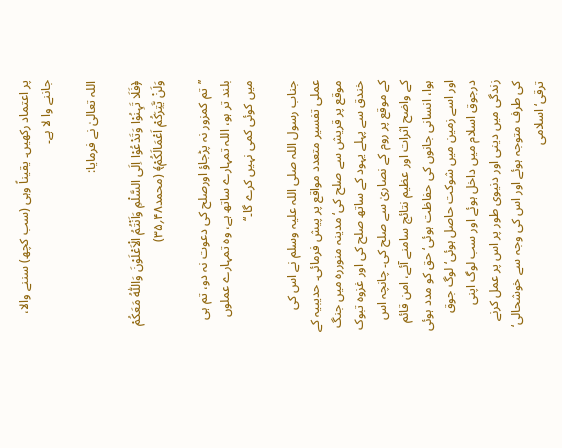پر اعتماد رکھیں۔ یقیناً وہی (سب کچھ) سننے والا، جاننے وا لا ہے۔

اللہ تعالیٰ نے فرمایا:

﴿فَلَا تَہِنُوْا وَتَدْعُوْا اِلَی السَّلْمِ وَاَنْتُمُ الْاَعْلَوْنَ وَاللّٰہُ مَعَکُمْ وَلَنْ یَّتِرَکُمْ اَعْمَالَکُمْ﴾ (محمد۴۸؍۳۵)

’’تم کمزور نہ پڑجاؤ اورصلح کی دعوت نہ دو، تم ہی بلند تر ہو، اللہ تمہارے ساتھ ہے، وہ تمہارے عملوں میں کوئی کمی نہیں کرے گا۔‘‘

جناب رسول اللہ صلی اللہ علیہ وسلم نے اس کی عملی تفسیر متعدد مواقع پر پیش فرمائی۔ حدیبیہ کے موقع پر قریش سے صلح کی‘ مدینہ منوررہ میں جنگ خندق سے پہلے یہود کے ساتھ صلح کی اور غزوہ تبوک کے موقع پر روم کے نصاریٰ سے صلح کی۔ چانچہ اس کے واضح اثرات اور عظیم نتائج سامنے آئے، امن قائم ہوا، انسانی جانوں کی حفاظت ہوئی‘ حق کو مدد ہوئی اور اسے زمین میں شوکت حاصل ہوئی‘ لوگ جوق درجوق اسلام میں داخل ہوئے اور سب لوگ اپنی زندگی میں دینی اور دنیوی طور پر اس پر عمل کرنے کی طرف متوجہ ہوئے اور اس کی وجہ سے خوشحالی‘ ترقی‘ اسلامی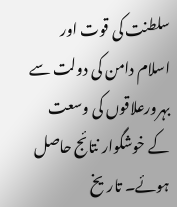سلطنت کی قوت اور اسلام دامن کی دولت سے بہرورعلاقوں کی وسعت کے خوشگوار نتائج حاصل ہوئے۔ تاریخ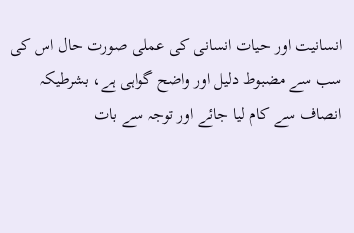انسانیت اور حیات انسانی کی عملی صورت حال اس کی سب سے مضبوط دلیل اور واضح گواہی ہے، بشرطیکہ انصاف سے کام لیا جائے اور توجہ سے بات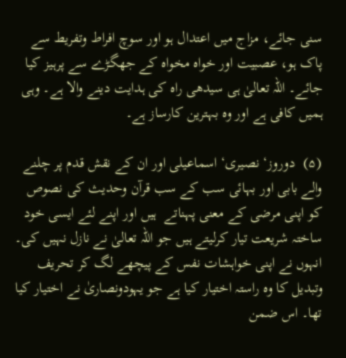سنی جائے، مزاج میں اعتدال ہو اور سوچ افراط وتفریط سے پاک ہو، عصبیت اور خواہ مخواہ کے جھگڑے سے پرہیز کیا جائے۔ اللہ تعالیٰ ہی سیدھی راہ کی ہدایت دینے والا ہے۔ وہی ہمیں کافی ہے اور وہ بہترین کارساز ہے۔

(۵)  دوروز‘ نصیری‘ اسماعیلی اور ان کے نقش قدم پر چلنے والے بابی اور بہائی سب کے سب قرآن وحدیث کی نصوص کو اپنی مرضی کے معنی پہناتے  ہیں اور اپنے لئے ایسی خود ساختہ شریعت تیار کرلیتے ہیں جو اللہ تعالیٰ نے نازل نہیں کی۔ انہوں نے اپنی خواہشات نفس کے پیچھے لگ کر تحریف وتبدیل کا وہ راستہ اختیار کیا ہے جو یہودونصاریٰ نے اختیار کیا تھا۔ اس ضمن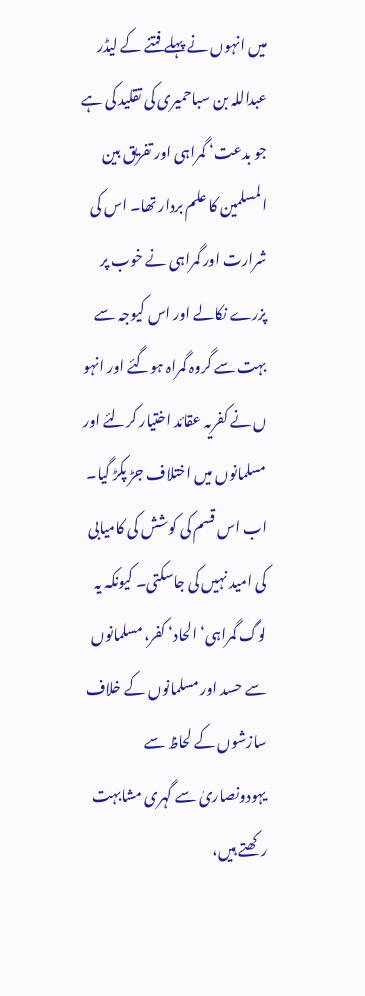میں انہوں نے پہلے فتنے کے لیڈر عبداللہ بن سباحمیری کی تقلید کی ہے جو بدعت‘ گمراہی اور تفریق بین المسلمین کا علم بردار تھا۔ اس کی شرارت اور گمراہی نے خوب پر پزرے نکالے اور اس کیوجہ سے بہت سے گروہ گمراہ ہوگئے اور انہو ں نے کفریہ عقائد اختیار کرلئے اور مسلمانوں میں اختلاف جڑ پکڑ گیا۔ اب اس قسم کی کوشش کی کامیابی کی امید نہیں کی جاسکتی۔ کیونکہ یہ لوگ گمراہی‘ الحاد‘ کفر، مسلمانوں سے حسد اور مسلمانوں کے خلاف سازشوں کے لحاظ سے یہودونصاریٰ سے گہری مشابہت رکھتے ہیں،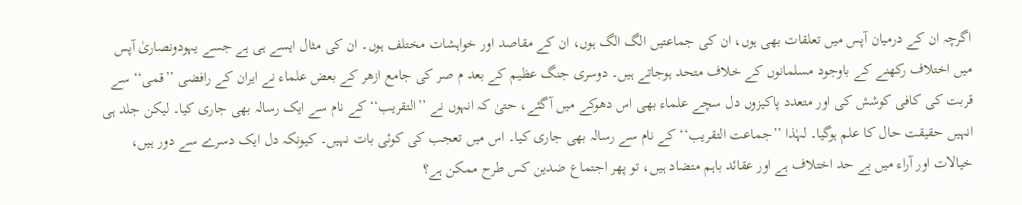اگرچہ ان کے درمیان آپس میں تعلقات بھی ہوں، ان کی جماعتیں الگ الگ ہوں، ان کے مقاصد اور خواہشات مختلف ہوں۔ ان کی مثال ایسے ہی ہے جسے یہودونصاریٰ آپس میں اختلاف رکھنے کے باوجود مسلمانوں کے خلاف متحد ہوجاتے ہیں۔ دوسری جنگ عظیم کے بعد م صر کی جامع ازھر کے بعض علماء نے ایران کے رافضی ’’قمی‘‘ سے قربت کی کافی کوشش کی اور متعدد پاکیزوں دل سچے علماء بھی اس دھوکے میں آگئے، حتیٰ کہ انہوں نے ’’التقریب‘‘ کے نام سے ایک رسالہ بھی جاری کیا۔ لیکن جلد ہی انہیں حقیقت حال کا علم ہوگیا۔ لہٰذا ’’جماعت التقریب‘‘ کے نام سے رسالہ بھی جاری کیا۔ اس میں تعجب کی کوئی بات نہیں۔ کیونکہ دل ایک دسرے سے دور ہیں، خیالات اور آراء میں بے حد اختلاف ہے اور عقائد باہم متضاد ہیں، تو پھر اجتماع ضدین کس طرح ممکن ہے؟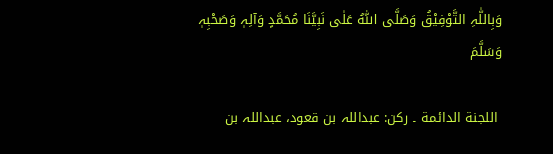وَبِاللّٰہِ التَّوْفِیْقُ وَصَلَّی اللّٰہُ عَلٰی نَبِیَّنَا مُحَمَّدٍ وَآلِہٖ وَصَحْبِہٖ وَسَلَّمَ

 اللجنة الدائمة ۔ رکن: عبداللہ بن قعود، عبداللہ بن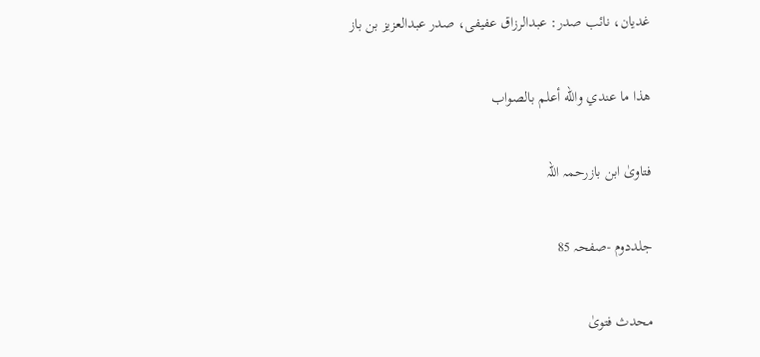غدیان، نائب صدر: عبدالرزاق عفیفی، صدر عبدالعزیز بن باز

ھذا ما عندي والله أعلم بالصواب

فتاویٰ ابن بازرحمہ اللہ

جلددوم -صفحہ 85

محدث فتویٰ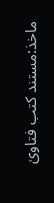ماخذ:مستند کتب فتاویٰ